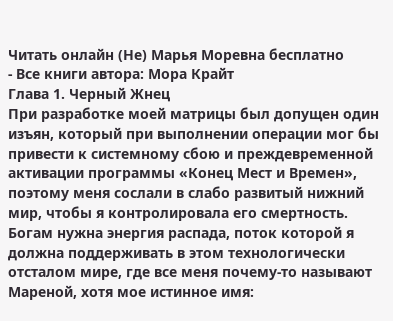Читать онлайн (Не) Марья Моревна бесплатно
- Все книги автора: Мора Крайт
Глава 1. Черный Жнец
При разработке моей матрицы был допущен один изъян, который при выполнении операции мог бы привести к системному сбою и преждевременной активации программы «Конец Мест и Времен», поэтому меня сослали в слабо развитый нижний мир, чтобы я контролировала его смертность.
Богам нужна энергия распада, поток которой я должна поддерживать в этом технологически отсталом мире, где все меня почему-то называют Мареной, хотя мое истинное имя: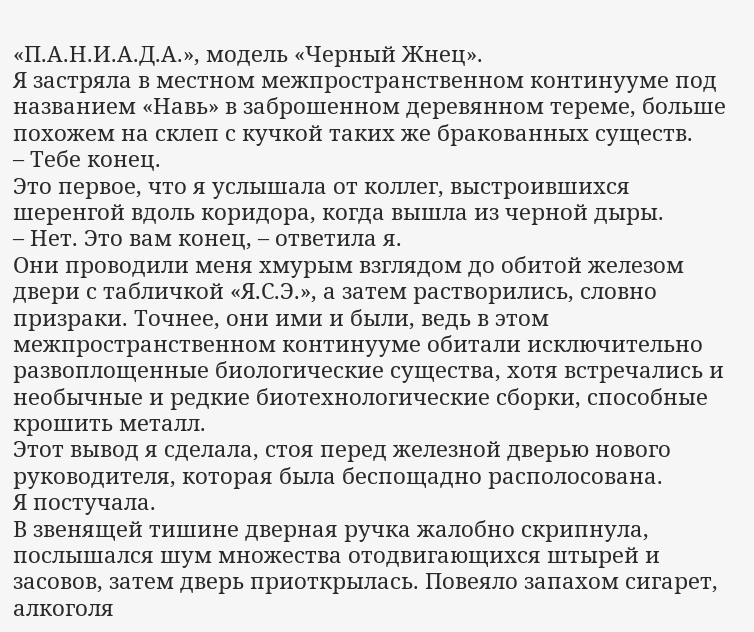«П.А.Н.И.А.Д.А.», модель «Черный Жнец».
Я застряла в местном межпространственном континууме под названием «Навь» в заброшенном деревянном тереме, больше похожем на склеп с кучкой таких же бракованных существ.
– Тебе конец.
Это первое, что я услышала от коллег, выстроившихся шеренгой вдоль коридора, когда вышла из черной дыры.
– Нет. Это вам конец, – ответила я.
Они проводили меня хмурым взглядом до обитой железом двери с табличкой «Я.С.Э.», а затем растворились, словно призраки. Точнее, они ими и были, ведь в этом межпространственном континууме обитали исключительно развоплощенные биологические существа, хотя встречались и необычные и редкие биотехнологические сборки, способные крошить металл.
Этот вывод я сделала, стоя перед железной дверью нового руководителя, которая была беспощадно располосована.
Я постучала.
В звенящей тишине дверная ручка жалобно скрипнула, послышался шум множества отодвигающихся штырей и засовов, затем дверь приоткрылась. Повеяло запахом сигарет, алкоголя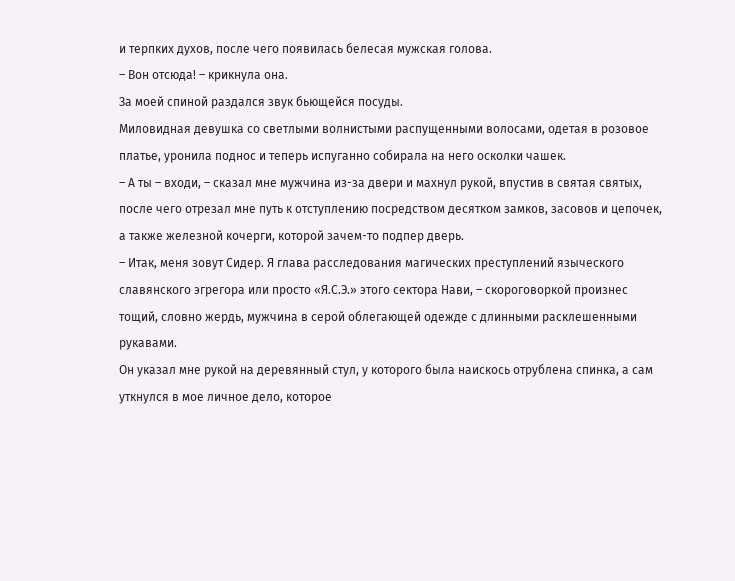и терпких духов, после чего появилась белесая мужская голова.
– Вон отсюда! – крикнула она.
За моей спиной раздался звук бьющейся посуды.
Миловидная девушка со светлыми волнистыми распущенными волосами, одетая в розовое платье, уронила поднос и теперь испуганно собирала на него осколки чашек.
– А ты – входи, – сказал мне мужчина из-за двери и махнул рукой, впустив в святая святых, после чего отрезал мне путь к отступлению посредством десятком замков, засовов и цепочек, а также железной кочерги, которой зачем-то подпер дверь.
– Итак, меня зовут Сидер. Я глава расследования магических преступлений языческого славянского эгрегора или просто «Я.С.Э.» этого сектора Нави, – скороговоркой произнес тощий, словно жердь, мужчина в серой облегающей одежде с длинными расклешенными рукавами.
Он указал мне рукой на деревянный стул, у которого была наискось отрублена спинка, а сам уткнулся в мое личное дело, которое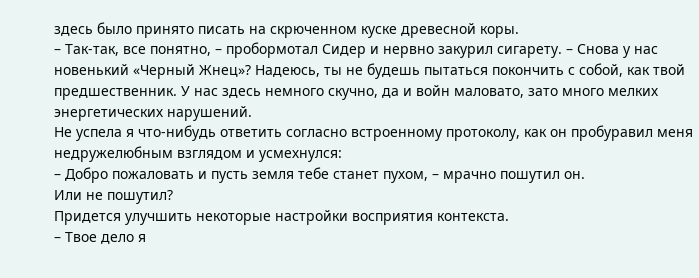здесь было принято писать на скрюченном куске древесной коры.
– Так-так, все понятно, – пробормотал Сидер и нервно закурил сигарету. – Снова у нас новенький «Черный Жнец»? Надеюсь, ты не будешь пытаться покончить с собой, как твой предшественник. У нас здесь немного скучно, да и войн маловато, зато много мелких энергетических нарушений.
Не успела я что-нибудь ответить согласно встроенному протоколу, как он пробуравил меня недружелюбным взглядом и усмехнулся:
– Добро пожаловать и пусть земля тебе станет пухом, – мрачно пошутил он.
Или не пошутил?
Придется улучшить некоторые настройки восприятия контекста.
– Твое дело я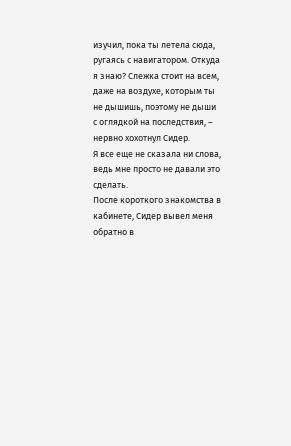изучил, пока ты летела сюда, ругаясь с навигатором. Откуда я знаю? Слежка стоит на всем, даже на воздухе, которым ты не дышишь, поэтому не дыши с оглядкой на последствия, – нервно хохотнул Сидер.
Я все еще не сказала ни слова, ведь мне просто не давали это сделать.
После короткого знакомства в кабинете, Сидер вывел меня обратно в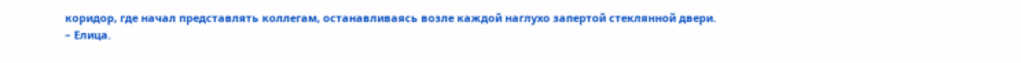коридор, где начал представлять коллегам, останавливаясь возле каждой наглухо запертой стеклянной двери.
– Елица.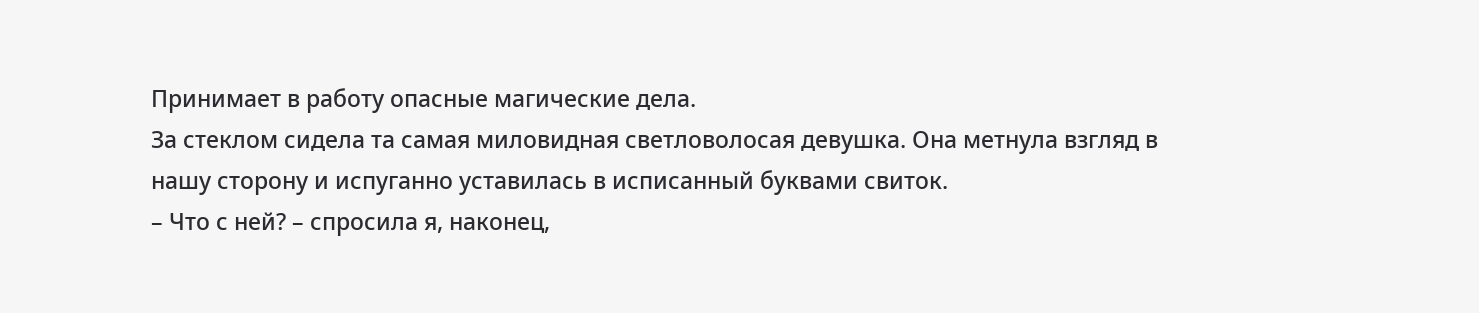Принимает в работу опасные магические дела.
За стеклом сидела та самая миловидная светловолосая девушка. Она метнула взгляд в нашу сторону и испуганно уставилась в исписанный буквами свиток.
– Что с ней? – спросила я, наконец,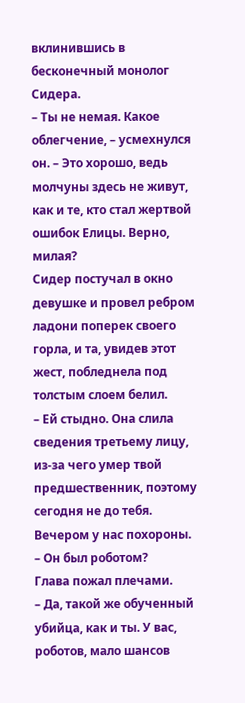вклинившись в бесконечный монолог Сидера.
– Ты не немая. Какое облегчение, – усмехнулся он. – Это хорошо, ведь молчуны здесь не живут, как и те, кто стал жертвой ошибок Елицы. Верно, милая?
Сидер постучал в окно девушке и провел ребром ладони поперек своего горла, и та, увидев этот жест, побледнела под толстым слоем белил.
– Ей стыдно. Она слила сведения третьему лицу, из-за чего умер твой предшественник, поэтому сегодня не до тебя. Вечером у нас похороны.
– Он был роботом?
Глава пожал плечами.
– Да, такой же обученный убийца, как и ты. У вас, роботов, мало шансов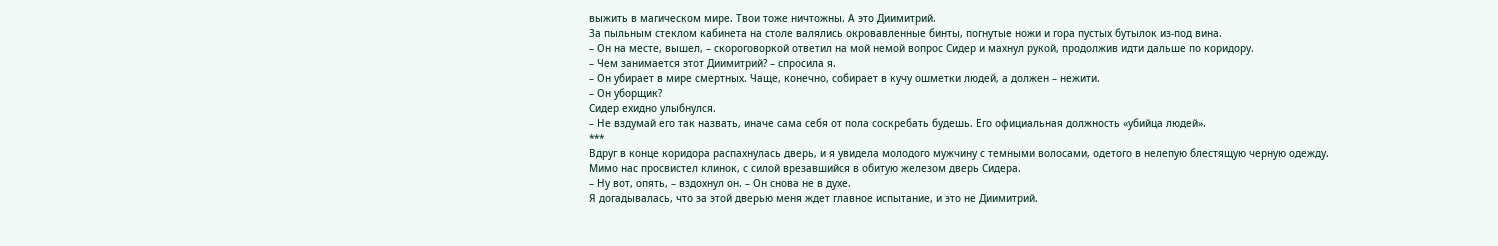выжить в магическом мире. Твои тоже ничтожны. А это Диимитрий.
За пыльным стеклом кабинета на столе валялись окровавленные бинты, погнутые ножи и гора пустых бутылок из-под вина.
– Он на месте, вышел, – скороговоркой ответил на мой немой вопрос Сидер и махнул рукой, продолжив идти дальше по коридору.
– Чем занимается этот Диимитрий? – спросила я.
– Он убирает в мире смертных. Чаще, конечно, собирает в кучу ошметки людей, а должен – нежити.
– Он уборщик?
Сидер ехидно улыбнулся.
– Не вздумай его так назвать, иначе сама себя от пола соскребать будешь. Его официальная должность «убийца людей».
***
Вдруг в конце коридора распахнулась дверь, и я увидела молодого мужчину с темными волосами, одетого в нелепую блестящую черную одежду.
Мимо нас просвистел клинок, с силой врезавшийся в обитую железом дверь Сидера.
– Ну вот, опять, – вздохнул он. – Он снова не в духе.
Я догадывалась, что за этой дверью меня ждет главное испытание, и это не Диимитрий.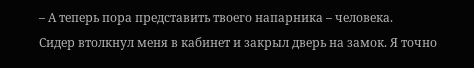– А теперь пора представить твоего напарника – человека.
Сидер втолкнул меня в кабинет и закрыл дверь на замок. Я точно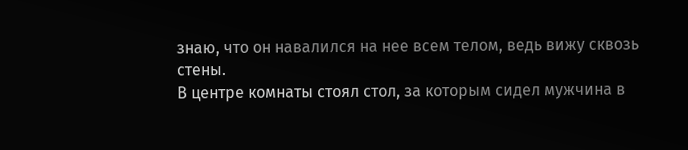знаю, что он навалился на нее всем телом, ведь вижу сквозь стены.
В центре комнаты стоял стол, за которым сидел мужчина в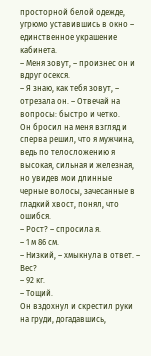просторной белой одежде, угрюмо уставившись в окно – единственное украшение кабинета.
– Меня зовут, – произнес он и вдруг осекся.
– Я знаю, как тебя зовут, – отрезала он. – Отвечай на вопросы: быстро и четко.
Он бросил на меня взгляд и сперва решил, что я мужчина, ведь по телосложению я высокая, сильная и железная, но увидев мои длинные черные волосы, зачесанные в гладкий хвост, понял, что ошибся.
– Рост? – спросила я.
– 1 м 86 см.
– Низкий, – хмыкнула в ответ. – Вес?
– 92 кг.
– Тощий.
Он вздохнул и скрестил руки на груди, догадавшись,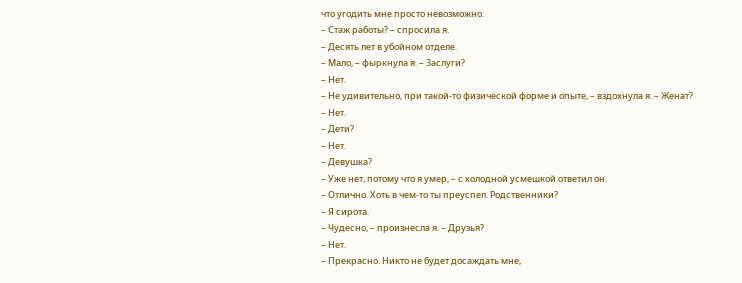что угодить мне просто невозможно.
– Стаж работы? – спросила я.
– Десять лет в убойном отделе.
– Мало, – фыркнула я. – Заслуги?
– Нет.
– Не удивительно, при такой-то физической форме и опыте, – вздохнула я. – Женат?
– Нет.
– Дети?
– Нет.
– Девушка?
– Уже нет, потому что я умер, – с холодной усмешкой ответил он.
– Отлично. Хоть в чем-то ты преуспел. Родственники?
– Я сирота.
– Чудесно, – произнесла я. – Друзья?
– Нет.
– Прекрасно. Никто не будет досаждать мне,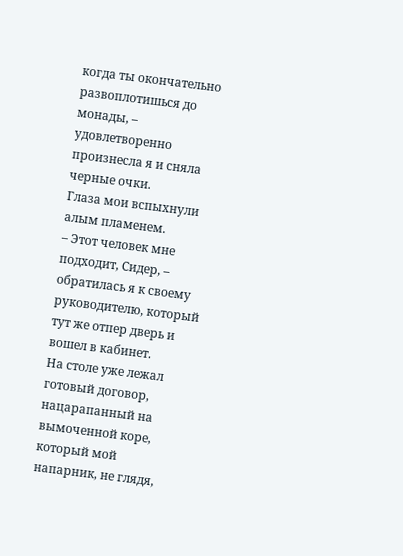когда ты окончательно развоплотишься до монады, – удовлетворенно произнесла я и сняла черные очки.
Глаза мои вспыхнули алым пламенем.
– Этот человек мне подходит, Сидер, – обратилась я к своему руководителю, который тут же отпер дверь и вошел в кабинет.
На столе уже лежал готовый договор, нацарапанный на вымоченной коре, который мой напарник, не глядя,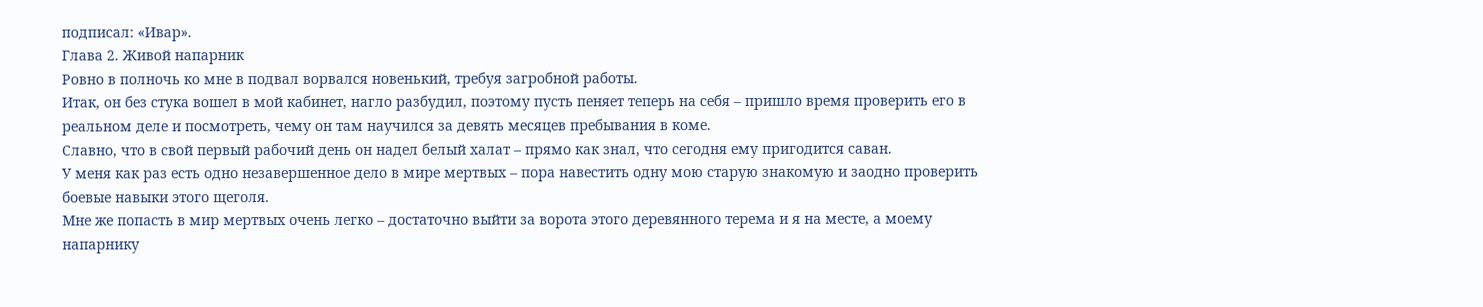подписал: «Ивар».
Глава 2. Живой напарник
Ровно в полночь ко мне в подвал ворвался новенький, требуя загробной работы.
Итак, он без стука вошел в мой кабинет, нагло разбудил, поэтому пусть пеняет теперь на себя – пришло время проверить его в реальном деле и посмотреть, чему он там научился за девять месяцев пребывания в коме.
Славно, что в свой первый рабочий день он надел белый халат – прямо как знал, что сегодня ему пригодится саван.
У меня как раз есть одно незавершенное дело в мире мертвых – пора навестить одну мою старую знакомую и заодно проверить боевые навыки этого щеголя.
Мне же попасть в мир мертвых очень легко – достаточно выйти за ворота этого деревянного терема и я на месте, а моему напарнику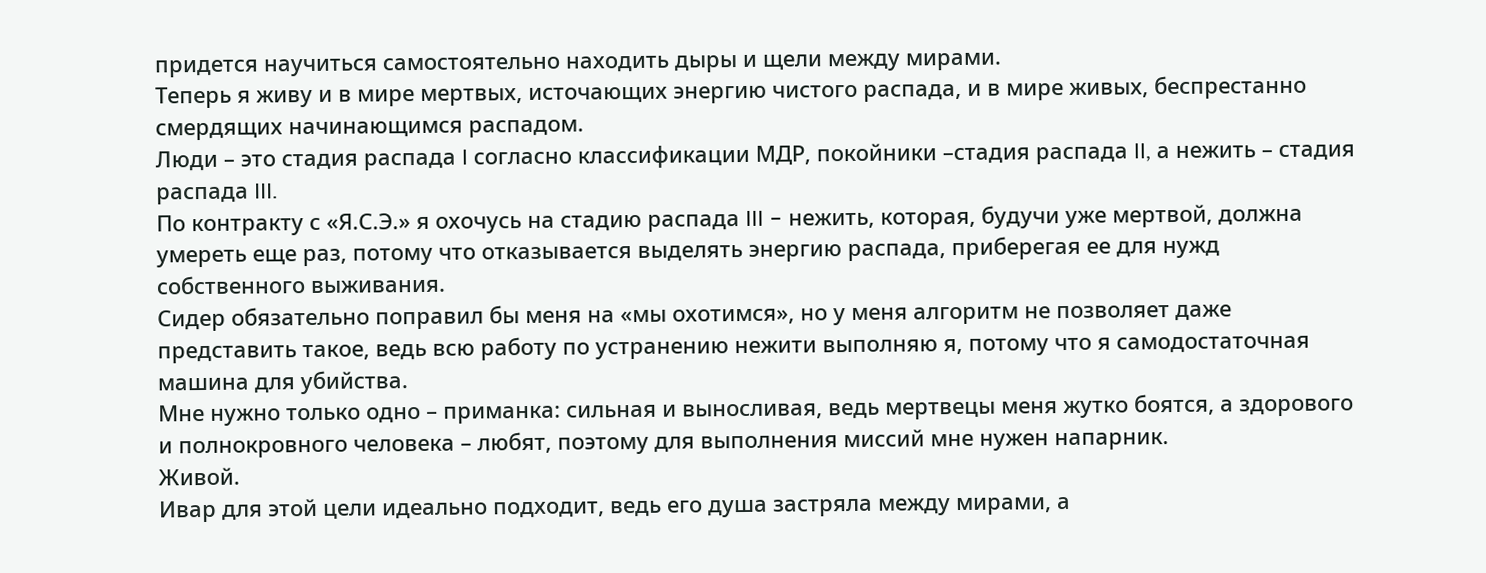придется научиться самостоятельно находить дыры и щели между мирами.
Теперь я живу и в мире мертвых, источающих энергию чистого распада, и в мире живых, беспрестанно смердящих начинающимся распадом.
Люди – это стадия распада I согласно классификации МДР, покойники –стадия распада II, а нежить – стадия распада III.
По контракту с «Я.С.Э.» я охочусь на стадию распада III – нежить, которая, будучи уже мертвой, должна умереть еще раз, потому что отказывается выделять энергию распада, приберегая ее для нужд собственного выживания.
Сидер обязательно поправил бы меня на «мы охотимся», но у меня алгоритм не позволяет даже представить такое, ведь всю работу по устранению нежити выполняю я, потому что я самодостаточная машина для убийства.
Мне нужно только одно – приманка: сильная и выносливая, ведь мертвецы меня жутко боятся, а здорового и полнокровного человека – любят, поэтому для выполнения миссий мне нужен напарник.
Живой.
Ивар для этой цели идеально подходит, ведь его душа застряла между мирами, а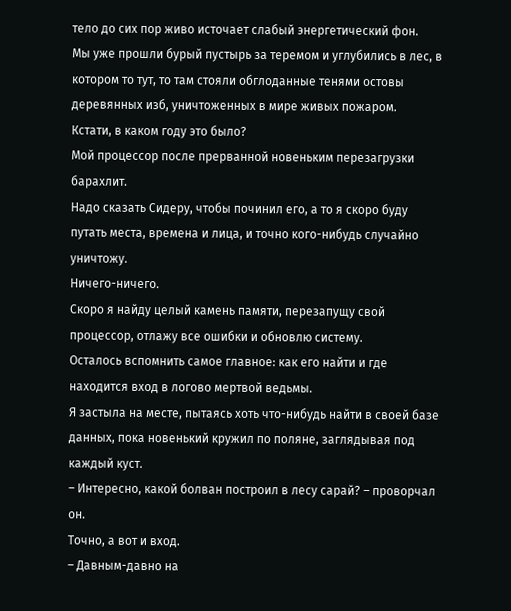тело до сих пор живо источает слабый энергетический фон.
Мы уже прошли бурый пустырь за теремом и углубились в лес, в котором то тут, то там стояли обглоданные тенями остовы деревянных изб, уничтоженных в мире живых пожаром.
Кстати, в каком году это было?
Мой процессор после прерванной новеньким перезагрузки барахлит.
Надо сказать Сидеру, чтобы починил его, а то я скоро буду путать места, времена и лица, и точно кого-нибудь случайно уничтожу.
Ничего-ничего.
Скоро я найду целый камень памяти, перезапущу свой процессор, отлажу все ошибки и обновлю систему.
Осталось вспомнить самое главное: как его найти и где находится вход в логово мертвой ведьмы.
Я застыла на месте, пытаясь хоть что-нибудь найти в своей базе данных, пока новенький кружил по поляне, заглядывая под каждый куст.
– Интересно, какой болван построил в лесу сарай? – проворчал он.
Точно, а вот и вход.
– Давным-давно на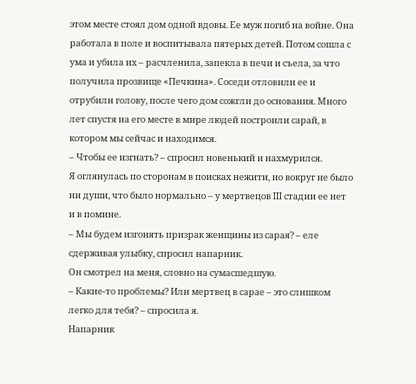этом месте стоял дом одной вдовы. Ее муж погиб на войне. Она работала в поле и воспитывала пятерых детей. Потом сошла с ума и убила их – расчленила, запекла в печи и съела, за что получила прозвище «Печкина». Соседи отловили ее и отрубили голову, после чего дом сожгли до основания. Много лет спустя на его месте в мире людей построили сарай, в котором мы сейчас и находимся.
– Чтобы ее изгнать? – спросил новенький и нахмурился.
Я оглянулась по сторонам в поисках нежити, но вокруг не было ни души, что было нормально – у мертвецов III стадии ее нет и в помине.
– Мы будем изгонять призрак женщины из сарая? – еле сдерживая улыбку, спросил напарник.
Он смотрел на меня, словно на сумасшедшую.
– Какие-то проблемы? Или мертвец в сарае – это слишком легко для тебя? – спросила я.
Напарник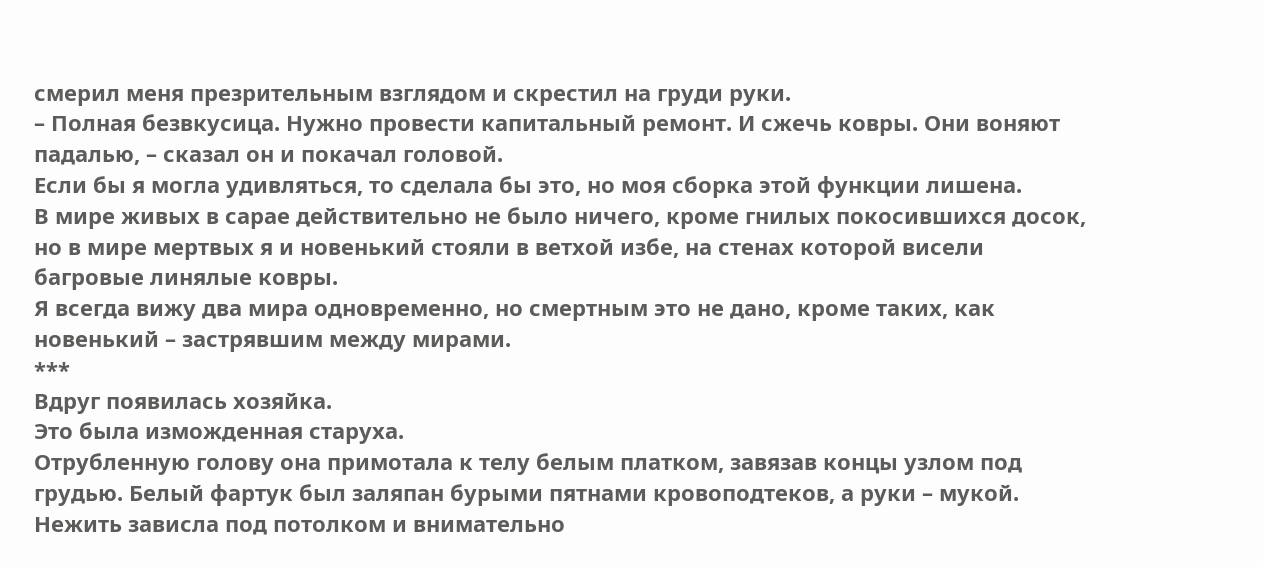смерил меня презрительным взглядом и скрестил на груди руки.
– Полная безвкусица. Нужно провести капитальный ремонт. И сжечь ковры. Они воняют падалью, – сказал он и покачал головой.
Если бы я могла удивляться, то сделала бы это, но моя сборка этой функции лишена.
В мире живых в сарае действительно не было ничего, кроме гнилых покосившихся досок, но в мире мертвых я и новенький стояли в ветхой избе, на стенах которой висели багровые линялые ковры.
Я всегда вижу два мира одновременно, но смертным это не дано, кроме таких, как новенький – застрявшим между мирами.
***
Вдруг появилась хозяйка.
Это была изможденная старуха.
Отрубленную голову она примотала к телу белым платком, завязав концы узлом под грудью. Белый фартук был заляпан бурыми пятнами кровоподтеков, а руки – мукой.
Нежить зависла под потолком и внимательно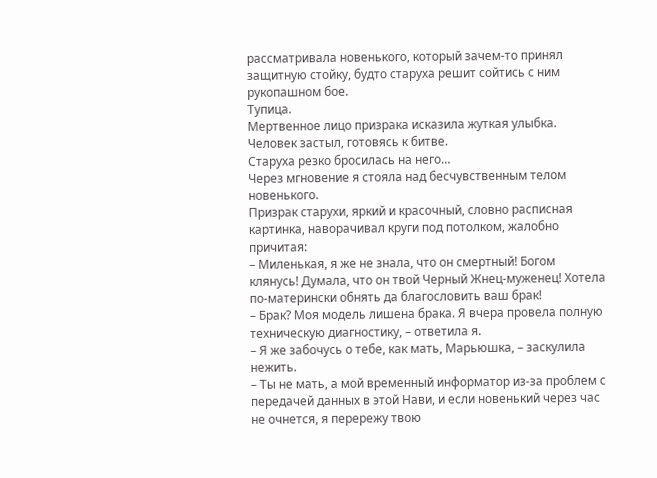рассматривала новенького, который зачем-то принял защитную стойку, будто старуха решит сойтись с ним рукопашном бое.
Тупица.
Мертвенное лицо призрака исказила жуткая улыбка.
Человек застыл, готовясь к битве.
Старуха резко бросилась на него…
Через мгновение я стояла над бесчувственным телом новенького.
Призрак старухи, яркий и красочный, словно расписная картинка, наворачивал круги под потолком, жалобно причитая:
– Миленькая, я же не знала, что он смертный! Богом клянусь! Думала, что он твой Черный Жнец-муженец! Хотела по-матерински обнять да благословить ваш брак!
– Брак? Моя модель лишена брака. Я вчера провела полную техническую диагностику, – ответила я.
– Я же забочусь о тебе, как мать, Марьюшка, – заскулила нежить.
– Ты не мать, а мой временный информатор из-за проблем с передачей данных в этой Нави, и если новенький через час не очнется, я перережу твою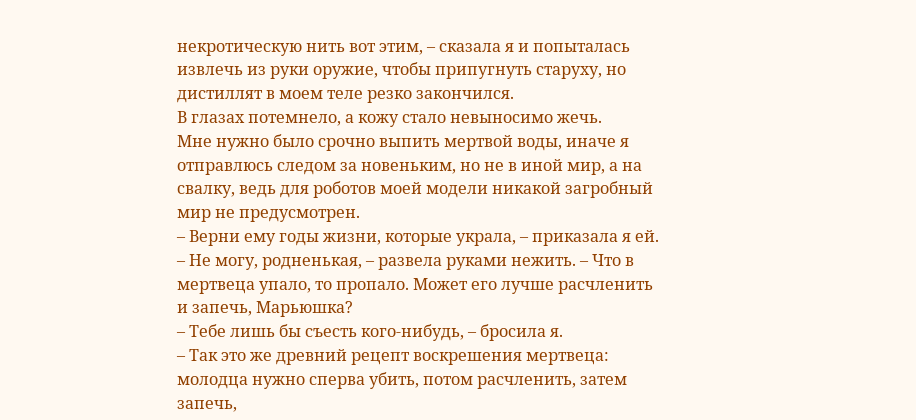некротическую нить вот этим, – сказала я и попыталась извлечь из руки оружие, чтобы припугнуть старуху, но дистиллят в моем теле резко закончился.
В глазах потемнело, а кожу стало невыносимо жечь.
Мне нужно было срочно выпить мертвой воды, иначе я отправлюсь следом за новеньким, но не в иной мир, а на свалку, ведь для роботов моей модели никакой загробный мир не предусмотрен.
– Верни ему годы жизни, которые украла, – приказала я ей.
– Не могу, родненькая, – развела руками нежить. – Что в мертвеца упало, то пропало. Может его лучше расчленить и запечь, Марьюшка?
– Тебе лишь бы съесть кого-нибудь, – бросила я.
– Так это же древний рецепт воскрешения мертвеца: молодца нужно сперва убить, потом расчленить, затем запечь,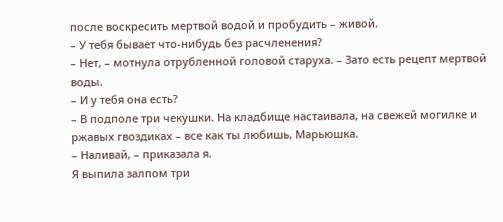после воскресить мертвой водой и пробудить – живой.
– У тебя бывает что-нибудь без расчленения?
– Нет, – мотнула отрубленной головой старуха. – Зато есть рецепт мертвой воды.
– И у тебя она есть?
– В подполе три чекушки. На кладбище настаивала, на свежей могилке и ржавых гвоздиках – все как ты любишь, Марьюшка.
– Наливай, – приказала я.
Я выпила залпом три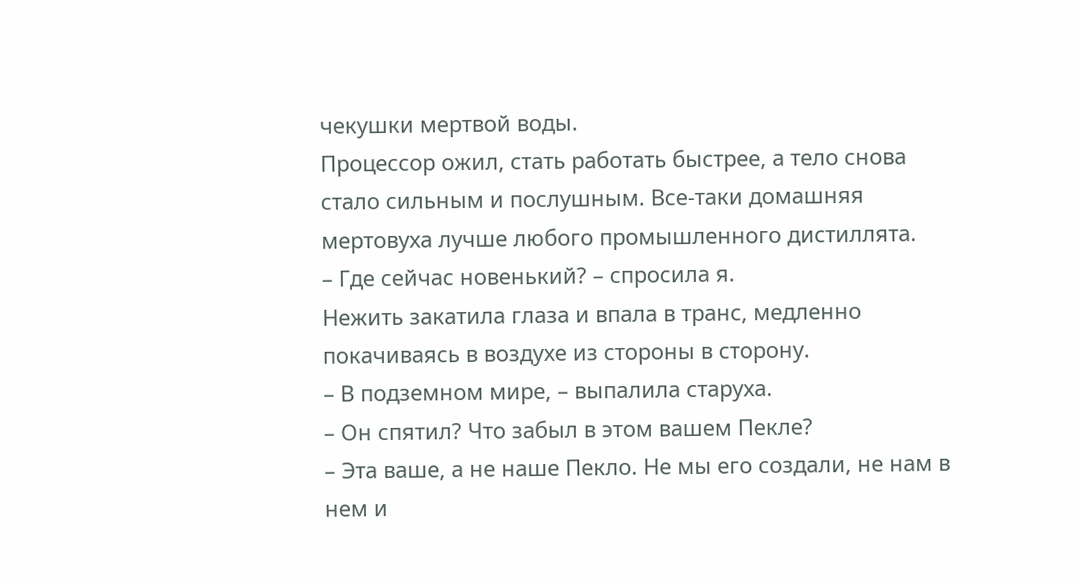чекушки мертвой воды.
Процессор ожил, стать работать быстрее, а тело снова стало сильным и послушным. Все-таки домашняя мертовуха лучше любого промышленного дистиллята.
– Где сейчас новенький? – спросила я.
Нежить закатила глаза и впала в транс, медленно покачиваясь в воздухе из стороны в сторону.
– В подземном мире, – выпалила старуха.
– Он спятил? Что забыл в этом вашем Пекле?
– Эта ваше, а не наше Пекло. Не мы его создали, не нам в нем и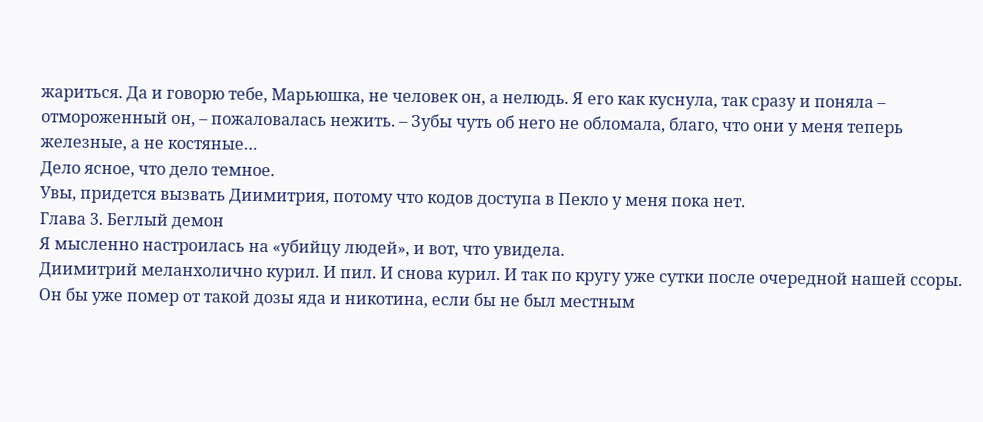жариться. Да и говорю тебе, Марьюшка, не человек он, а нелюдь. Я его как куснула, так сразу и поняла – отмороженный он, – пожаловалась нежить. – Зубы чуть об него не обломала, благо, что они у меня теперь железные, а не костяные…
Дело ясное, что дело темное.
Увы, придется вызвать Диимитрия, потому что кодов доступа в Пекло у меня пока нет.
Глава 3. Беглый демон
Я мысленно настроилась на «убийцу людей», и вот, что увидела.
Диимитрий меланхолично курил. И пил. И снова курил. И так по кругу уже сутки после очередной нашей ссоры. Он бы уже помер от такой дозы яда и никотина, если бы не был местным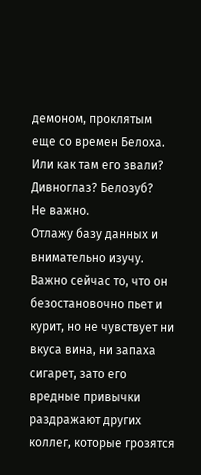демоном, проклятым еще со времен Белоха.
Или как там его звали? Дивноглаз? Белозуб?
Не важно.
Отлажу базу данных и внимательно изучу.
Важно сейчас то, что он безостановочно пьет и курит, но не чувствует ни вкуса вина, ни запаха сигарет, зато его вредные привычки раздражают других коллег, которые грозятся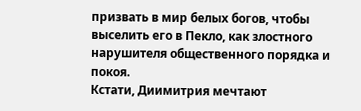призвать в мир белых богов, чтобы выселить его в Пекло, как злостного нарушителя общественного порядка и покоя.
Кстати, Диимитрия мечтают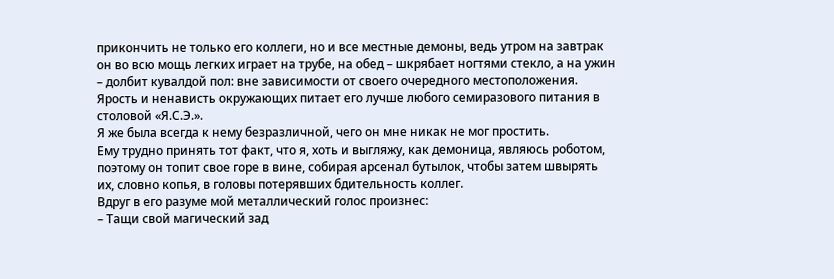прикончить не только его коллеги, но и все местные демоны, ведь утром на завтрак он во всю мощь легких играет на трубе, на обед – шкрябает ногтями стекло, а на ужин – долбит кувалдой пол: вне зависимости от своего очередного местоположения.
Ярость и ненависть окружающих питает его лучше любого семиразового питания в столовой «Я.С.Э.».
Я же была всегда к нему безразличной, чего он мне никак не мог простить.
Ему трудно принять тот факт, что я, хоть и выгляжу, как демоница, являюсь роботом, поэтому он топит свое горе в вине, собирая арсенал бутылок, чтобы затем швырять их, словно копья, в головы потерявших бдительность коллег.
Вдруг в его разуме мой металлический голос произнес:
– Тащи свой магический зад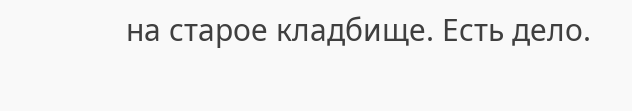на старое кладбище. Есть дело.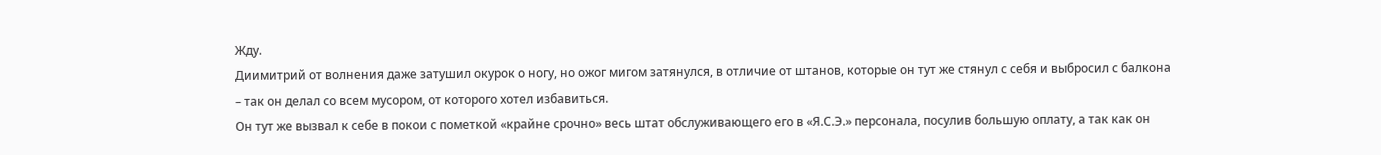Жду.
Диимитрий от волнения даже затушил окурок о ногу, но ожог мигом затянулся, в отличие от штанов, которые он тут же стянул с себя и выбросил с балкона – так он делал со всем мусором, от которого хотел избавиться.
Он тут же вызвал к себе в покои с пометкой «крайне срочно» весь штат обслуживающего его в «Я.С.Э.» персонала, посулив большую оплату, а так как он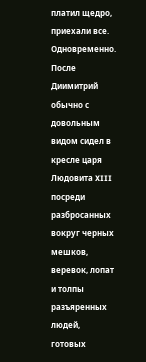платил щедро, приехали все.
Одновременно.
После Диимитрий обычно с довольным видом сидел в кресле царя Людовита XIII посреди разбросанных вокруг черных мешков, веревок, лопат и толпы разъяренных людей, готовых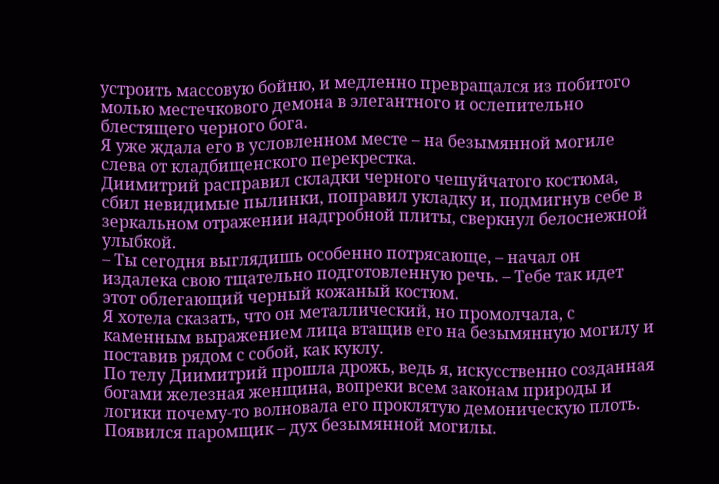устроить массовую бойню, и медленно превращался из побитого молью местечкового демона в элегантного и ослепительно блестящего черного бога.
Я уже ждала его в условленном месте – на безымянной могиле слева от кладбищенского перекрестка.
Диимитрий расправил складки черного чешуйчатого костюма, сбил невидимые пылинки, поправил укладку и, подмигнув себе в зеркальном отражении надгробной плиты, сверкнул белоснежной улыбкой.
– Ты сегодня выглядишь особенно потрясающе, – начал он издалека свою тщательно подготовленную речь. – Тебе так идет этот облегающий черный кожаный костюм.
Я хотела сказать, что он металлический, но промолчала, с каменным выражением лица втащив его на безымянную могилу и поставив рядом с собой, как куклу.
По телу Диимитрий прошла дрожь, ведь я, искусственно созданная богами железная женщина, вопреки всем законам природы и логики почему-то волновала его проклятую демоническую плоть.
Появился паромщик – дух безымянной могилы.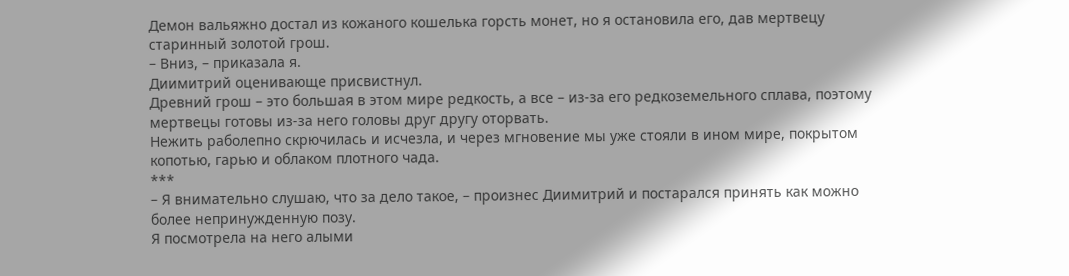Демон вальяжно достал из кожаного кошелька горсть монет, но я остановила его, дав мертвецу старинный золотой грош.
– Вниз, – приказала я.
Диимитрий оценивающе присвистнул.
Древний грош – это большая в этом мире редкость, а все – из-за его редкоземельного сплава, поэтому мертвецы готовы из-за него головы друг другу оторвать.
Нежить раболепно скрючилась и исчезла, и через мгновение мы уже стояли в ином мире, покрытом копотью, гарью и облаком плотного чада.
***
– Я внимательно слушаю, что за дело такое, – произнес Диимитрий и постарался принять как можно более непринужденную позу.
Я посмотрела на него алыми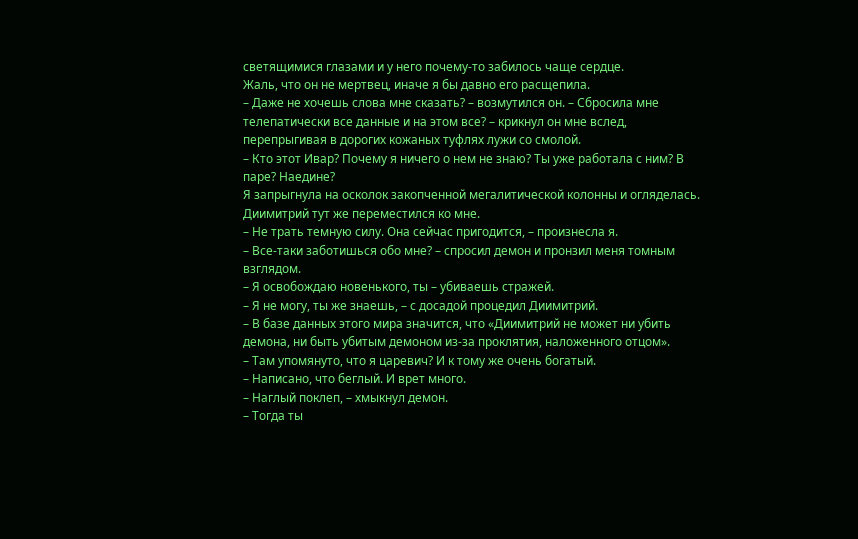светящимися глазами и у него почему-то забилось чаще сердце.
Жаль, что он не мертвец, иначе я бы давно его расщепила.
– Даже не хочешь слова мне сказать? – возмутился он. – Сбросила мне телепатически все данные и на этом все? – крикнул он мне вслед, перепрыгивая в дорогих кожаных туфлях лужи со смолой.
– Кто этот Ивар? Почему я ничего о нем не знаю? Ты уже работала с ним? В паре? Наедине?
Я запрыгнула на осколок закопченной мегалитической колонны и огляделась.
Диимитрий тут же переместился ко мне.
– Не трать темную силу. Она сейчас пригодится, – произнесла я.
– Все-таки заботишься обо мне? – спросил демон и пронзил меня томным взглядом.
– Я освобождаю новенького, ты – убиваешь стражей.
– Я не могу, ты же знаешь, – с досадой процедил Диимитрий.
– В базе данных этого мира значится, что «Диимитрий не может ни убить демона, ни быть убитым демоном из-за проклятия, наложенного отцом».
– Там упомянуто, что я царевич? И к тому же очень богатый.
– Написано, что беглый. И врет много.
– Наглый поклеп, – хмыкнул демон.
– Тогда ты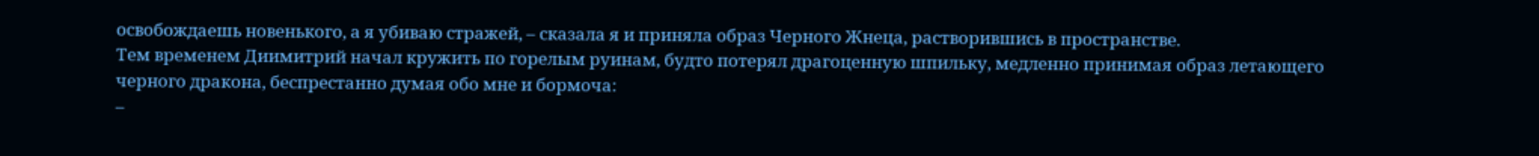освобождаешь новенького, а я убиваю стражей, – сказала я и приняла образ Черного Жнеца, растворившись в пространстве.
Тем временем Диимитрий начал кружить по горелым руинам, будто потерял драгоценную шпильку, медленно принимая образ летающего черного дракона, беспрестанно думая обо мне и бормоча:
–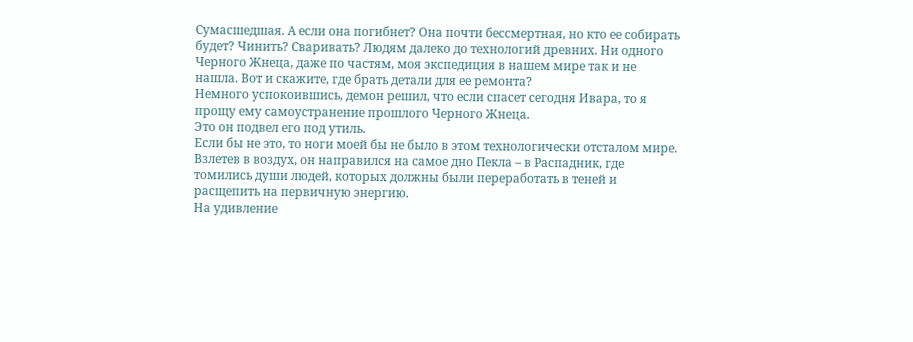Сумасшедшая. А если она погибнет? Она почти бессмертная, но кто ее собирать будет? Чинить? Сваривать? Людям далеко до технологий древних. Ни одного Черного Жнеца, даже по частям, моя экспедиция в нашем мире так и не нашла. Вот и скажите, где брать детали для ее ремонта?
Немного успокоившись, демон решил, что если спасет сегодня Ивара, то я прощу ему самоустранение прошлого Черного Жнеца.
Это он подвел его под утиль.
Если бы не это, то ноги моей бы не было в этом технологически отсталом мире.
Взлетев в воздух, он направился на самое дно Пекла – в Распадник, где томились души людей, которых должны были переработать в теней и расщепить на первичную энергию.
На удивление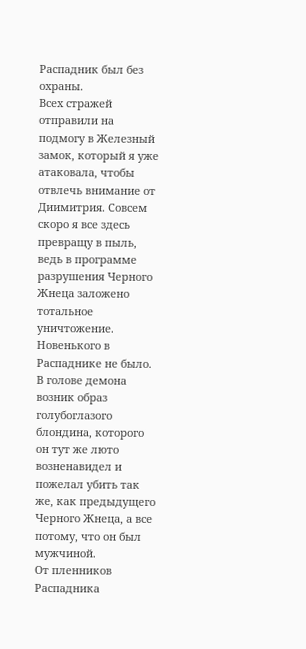Распадник был без охраны.
Всех стражей отправили на подмогу в Железный замок, который я уже атаковала, чтобы отвлечь внимание от Диимитрия. Совсем скоро я все здесь превращу в пыль, ведь в программе разрушения Черного Жнеца заложено тотальное уничтожение.
Новенького в Распаднике не было.
В голове демона возник образ голубоглазого блондина, которого он тут же люто возненавидел и пожелал убить так же, как предыдущего Черного Жнеца, а все потому, что он был мужчиной.
От пленников Распадника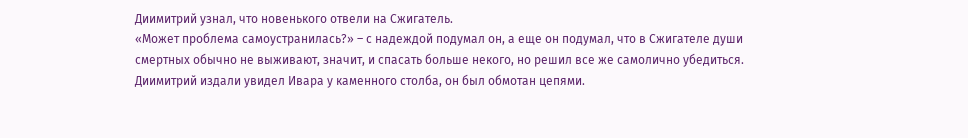Диимитрий узнал, что новенького отвели на Сжигатель.
«Может проблема самоустранилась?» – с надеждой подумал он, а еще он подумал, что в Сжигателе души смертных обычно не выживают, значит, и спасать больше некого, но решил все же самолично убедиться.
Диимитрий издали увидел Ивара у каменного столба, он был обмотан цепями.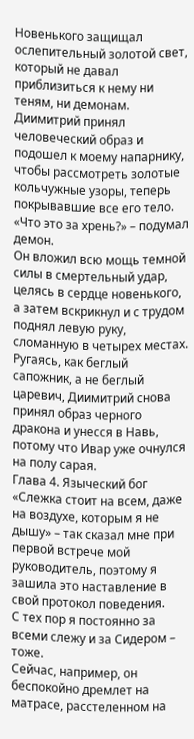Новенького защищал ослепительный золотой свет, который не давал приблизиться к нему ни теням, ни демонам.
Диимитрий принял человеческий образ и подошел к моему напарнику, чтобы рассмотреть золотые кольчужные узоры, теперь покрывавшие все его тело.
«Что это за хрень?» – подумал демон.
Он вложил всю мощь темной силы в смертельный удар, целясь в сердце новенького, а затем вскрикнул и с трудом поднял левую руку, сломанную в четырех местах.
Ругаясь, как беглый сапожник, а не беглый царевич, Диимитрий снова принял образ черного дракона и унесся в Навь, потому что Ивар уже очнулся на полу сарая.
Глава 4. Языческий бог
«Слежка стоит на всем, даже на воздухе, которым я не дышу» – так сказал мне при первой встрече мой руководитель, поэтому я зашила это наставление в свой протокол поведения.
С тех пор я постоянно за всеми слежу и за Сидером – тоже.
Сейчас, например, он беспокойно дремлет на матрасе, расстеленном на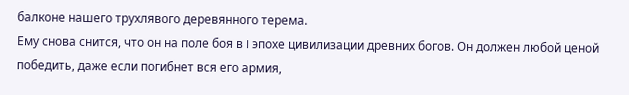балконе нашего трухлявого деревянного терема.
Ему снова снится, что он на поле боя в I эпохе цивилизации древних богов. Он должен любой ценой победить, даже если погибнет вся его армия,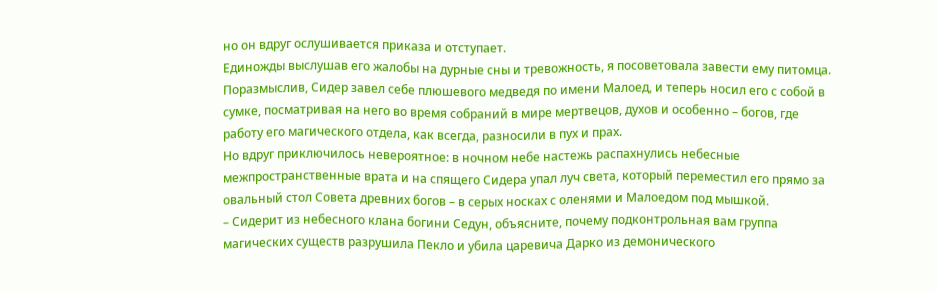но он вдруг ослушивается приказа и отступает.
Единожды выслушав его жалобы на дурные сны и тревожность, я посоветовала завести ему питомца.
Поразмыслив, Сидер завел себе плюшевого медведя по имени Малоед, и теперь носил его с собой в сумке, посматривая на него во время собраний в мире мертвецов, духов и особенно – богов, где работу его магического отдела, как всегда, разносили в пух и прах.
Но вдруг приключилось невероятное: в ночном небе настежь распахнулись небесные межпространственные врата и на спящего Сидера упал луч света, который переместил его прямо за овальный стол Совета древних богов – в серых носках с оленями и Малоедом под мышкой.
– Сидерит из небесного клана богини Седун, объясните, почему подконтрольная вам группа магических существ разрушила Пекло и убила царевича Дарко из демонического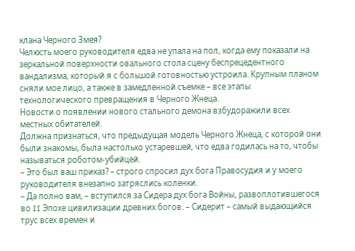клана Черного Змея?
Челюсть моего руководителя едва не упала на пол, когда ему показали на зеркальной поверхности овального стола сцену беспрецедентного вандализма, который я с большой готовностью устроила. Крупным планом сняли мое лицо, а также в замедленной съемке – все этапы технологического превращения в Черного Жнеца.
Новости о появлении нового стального демона взбудоражили всех местных обитателей.
Должна признаться, что предыдущая модель Черного Жнеца, с которой они были знакомы, была настолько устаревшей, что едва годилась на то, чтобы называться роботом-убийцей.
– Это был ваш приказ? – строго спросил дух бога Правосудия и у моего руководителя внезапно затряслись коленки.
– Да полно вам, – вступился за Сидера дух бога Войны, развоплотившегося во II Эпохе цивилизации древних богов. – Сидерит – самый выдающийся трус всех времен и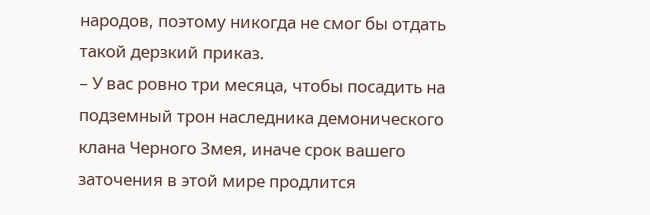народов, поэтому никогда не смог бы отдать такой дерзкий приказ.
– У вас ровно три месяца, чтобы посадить на подземный трон наследника демонического клана Черного Змея, иначе срок вашего заточения в этой мире продлится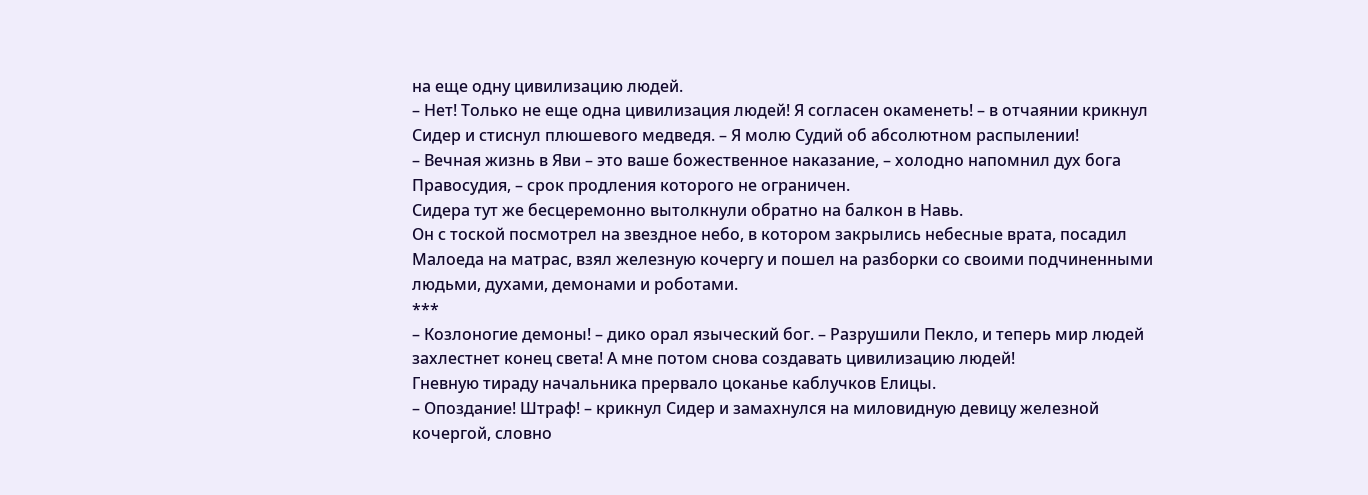на еще одну цивилизацию людей.
– Нет! Только не еще одна цивилизация людей! Я согласен окаменеть! – в отчаянии крикнул Сидер и стиснул плюшевого медведя. – Я молю Судий об абсолютном распылении!
– Вечная жизнь в Яви – это ваше божественное наказание, – холодно напомнил дух бога Правосудия, – срок продления которого не ограничен.
Сидера тут же бесцеремонно вытолкнули обратно на балкон в Навь.
Он с тоской посмотрел на звездное небо, в котором закрылись небесные врата, посадил Малоеда на матрас, взял железную кочергу и пошел на разборки со своими подчиненными людьми, духами, демонами и роботами.
***
– Козлоногие демоны! – дико орал языческий бог. – Разрушили Пекло, и теперь мир людей захлестнет конец света! А мне потом снова создавать цивилизацию людей!
Гневную тираду начальника прервало цоканье каблучков Елицы.
– Опоздание! Штраф! – крикнул Сидер и замахнулся на миловидную девицу железной кочергой, словно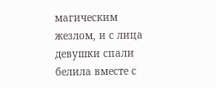магическим жезлом, и с лица девушки спали белила вместе с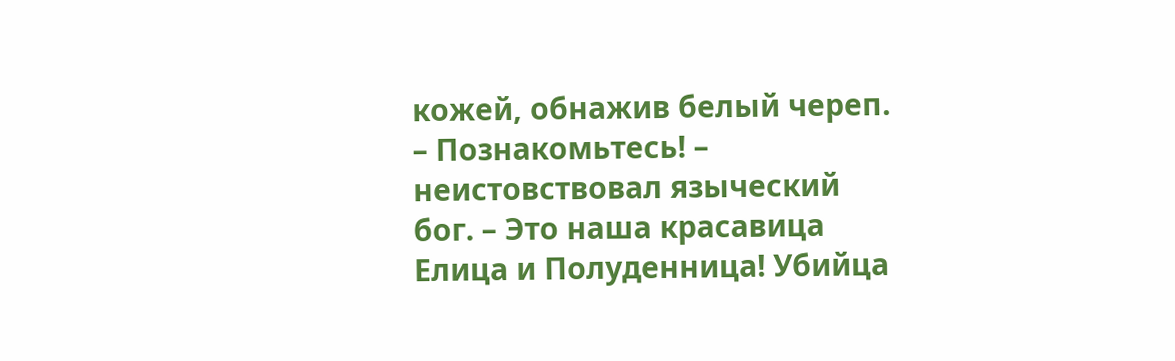кожей, обнажив белый череп.
– Познакомьтесь! – неистовствовал языческий бог. – Это наша красавица Елица и Полуденница! Убийца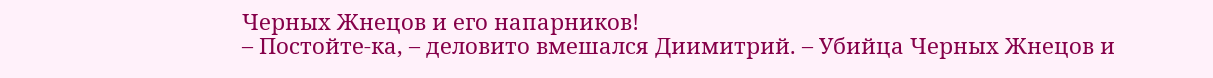Черных Жнецов и его напарников!
– Постойте-ка, – деловито вмешался Диимитрий. – Убийца Черных Жнецов и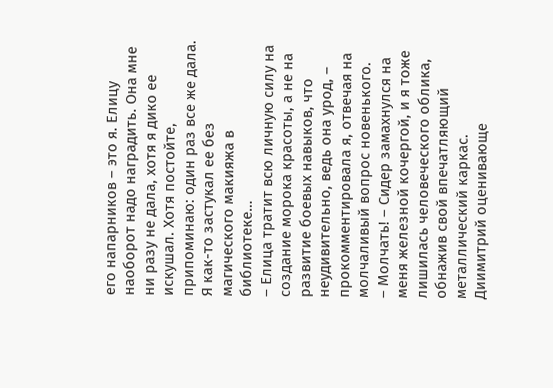его напарников – это я. Елицу наоборот надо наградить. Она мне ни разу не дала, хотя я дико ее искушал. Хотя постойте, припоминаю: один раз все же дала. Я как-то застукал ее без магического макияжа в библиотеке…
– Елица тратит всю личную силу на создание морока красоты, а не на развитие боевых навыков, что неудивительно, ведь она урод, – прокомментировала я, отвечая на молчаливый вопрос новенького.
– Молчать! – Сидер замахнулся на меня железной кочергой, и я тоже лишилась человеческого облика, обнажив свой впечатляющий металлический каркас.
Диимитрий оценивающе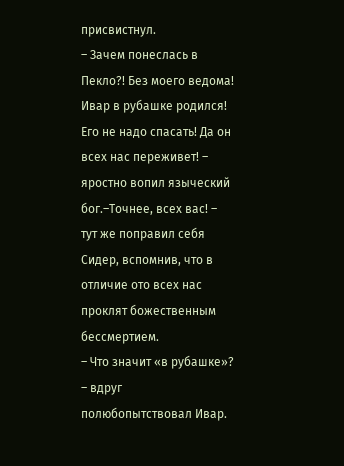присвистнул.
– Зачем понеслась в Пекло?! Без моего ведома! Ивар в рубашке родился! Его не надо спасать! Да он всех нас переживет! – яростно вопил языческий бог.–Точнее, всех вас! – тут же поправил себя Сидер, вспомнив, что в отличие ото всех нас проклят божественным бессмертием.
– Что значит «в рубашке»? – вдруг полюбопытствовал Ивар.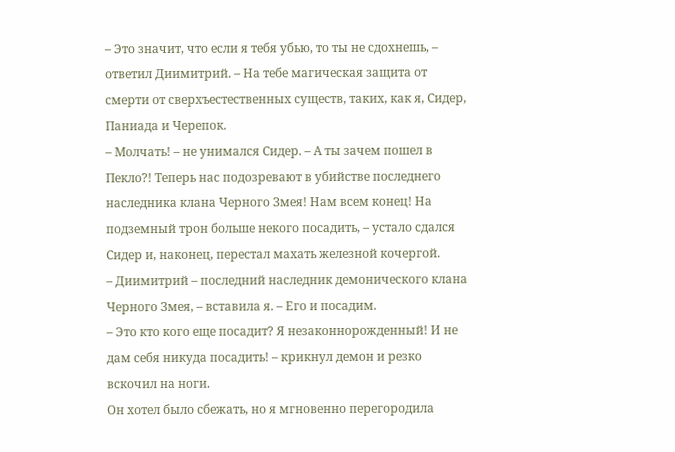– Это значит, что если я тебя убью, то ты не сдохнешь, – ответил Диимитрий. – На тебе магическая защита от смерти от сверхъестественных существ, таких, как я, Сидер, Паниада и Черепок.
– Молчать! – не унимался Сидер. – А ты зачем пошел в Пекло?! Теперь нас подозревают в убийстве последнего наследника клана Черного Змея! Нам всем конец! На подземный трон больше некого посадить, – устало сдался Сидер и, наконец, перестал махать железной кочергой.
– Диимитрий – последний наследник демонического клана Черного Змея, – вставила я. – Его и посадим.
– Это кто кого еще посадит? Я незаконнорожденный! И не дам себя никуда посадить! – крикнул демон и резко вскочил на ноги.
Он хотел было сбежать, но я мгновенно перегородила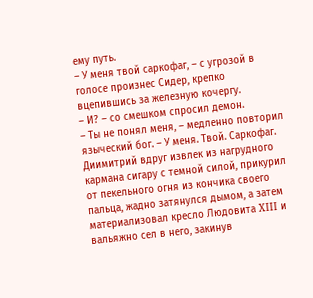ему путь.
– У меня твой саркофаг, – с угрозой в голосе произнес Сидер, крепко вцепившись за железную кочергу.
– И? – со смешком спросил демон.
– Ты не понял меня, – медленно повторил языческий бог. – У меня. Твой. Саркофаг.
Диимитрий вдруг извлек из нагрудного кармана сигару с темной силой, прикурил от пекельного огня из кончика своего пальца, жадно затянулся дымом, а затем материализовал кресло Людовита XIII и вальяжно сел в него, закинув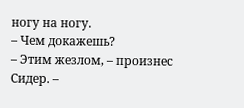ногу на ногу.
– Чем докажешь?
– Этим жезлом, – произнес Сидер. –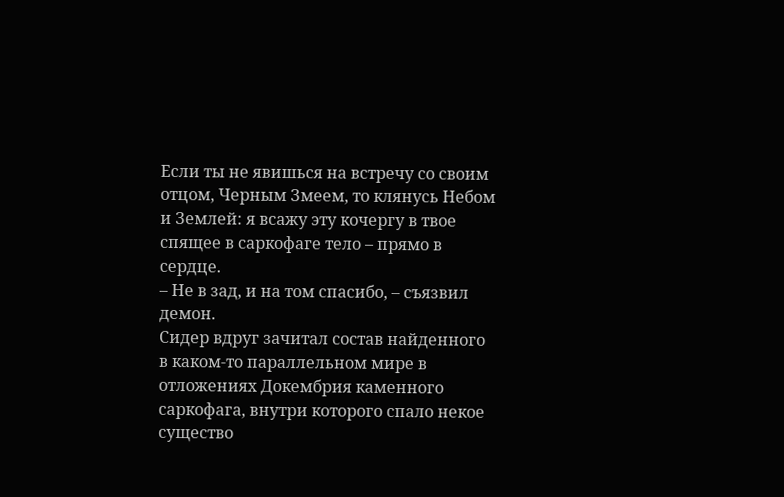Если ты не явишься на встречу со своим отцом, Черным Змеем, то клянусь Небом и Землей: я всажу эту кочергу в твое спящее в саркофаге тело – прямо в сердце.
– Не в зад, и на том спасибо, – съязвил демон.
Сидер вдруг зачитал состав найденного в каком-то параллельном мире в отложениях Докембрия каменного саркофага, внутри которого спало некое существо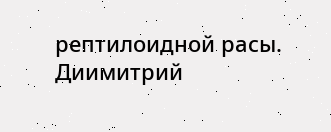рептилоидной расы.
Диимитрий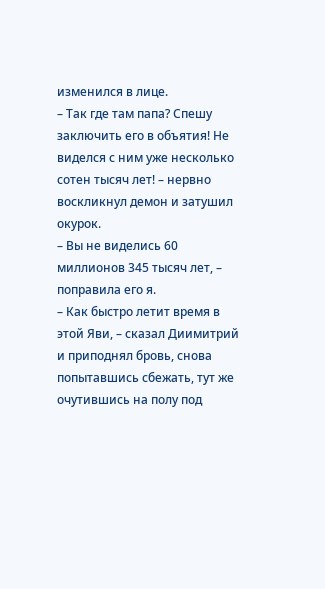изменился в лице.
– Так где там папа? Спешу заключить его в объятия! Не виделся с ним уже несколько сотен тысяч лет! – нервно воскликнул демон и затушил окурок.
– Вы не виделись 60 миллионов 345 тысяч лет, – поправила его я.
– Как быстро летит время в этой Яви, – сказал Диимитрий и приподнял бровь, снова попытавшись сбежать, тут же очутившись на полу под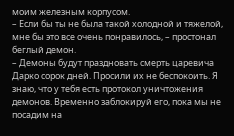моим железным корпусом.
– Если бы ты не была такой холодной и тяжелой, мне бы это все очень понравилось, – простонал беглый демон.
– Демоны будут праздновать смерть царевича Дарко сорок дней. Просили их не беспокоить. Я знаю, что у тебя есть протокол уничтожения демонов. Временно заблокируй его, пока мы не посадим на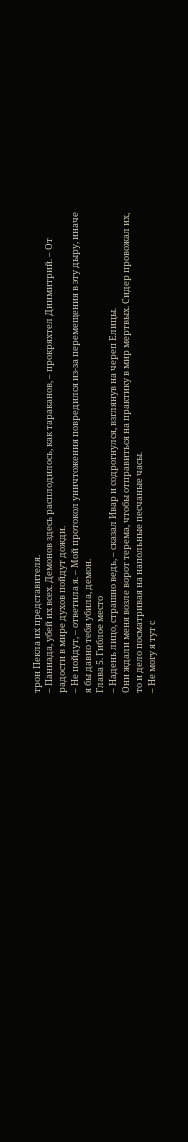трон Пекла их представителя.
– Паниада, убей их всех. Демонов здесь расплодилось, как тараканов, – прокряхтел Диимитрий. – От радости в мире духов пойдут дожди.
– Не пойдут, – ответила я. – Мой протокол уничтожения повредился из-за перемещения в эту дыру, иначе я бы давно тебя убила, демон.
Глава 5. Гиблое место
– Надень лицо, страшно ведь, – сказал Ивар и содрогнулся, взглянув на череп Елицы.
Они ждали меня возле ворот терема, чтобы отправиться на практику в мир мертвых. Сидер провожал их, то и дело посматривая на напольные песчаные часы.
– Не могу я тут с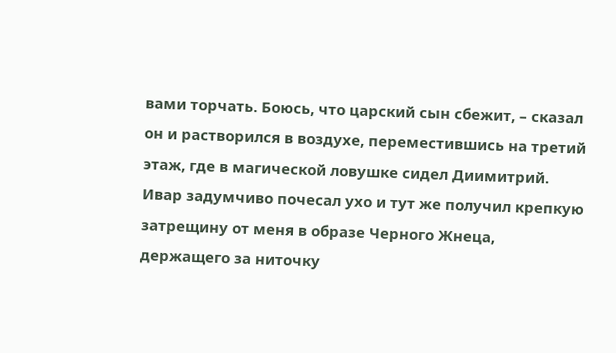вами торчать. Боюсь, что царский сын сбежит, – сказал он и растворился в воздухе, переместившись на третий этаж, где в магической ловушке сидел Диимитрий.
Ивар задумчиво почесал ухо и тут же получил крепкую затрещину от меня в образе Черного Жнеца, держащего за ниточку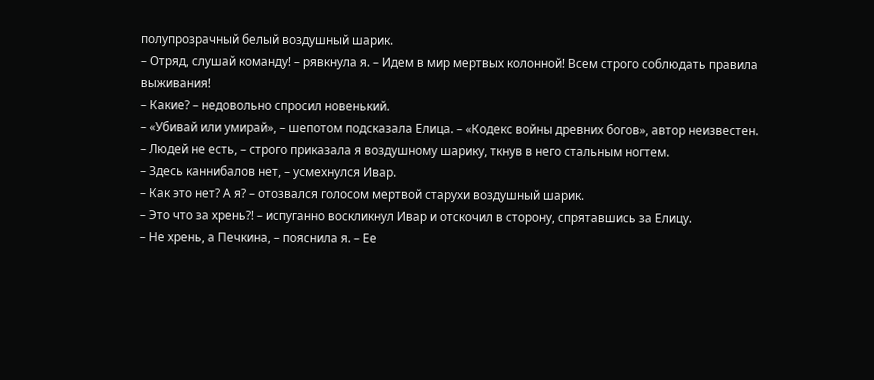полупрозрачный белый воздушный шарик.
– Отряд, слушай команду! – рявкнула я. – Идем в мир мертвых колонной! Всем строго соблюдать правила выживания!
– Какие? – недовольно спросил новенький.
– «Убивай или умирай», – шепотом подсказала Елица. – «Кодекс войны древних богов», автор неизвестен.
– Людей не есть, – строго приказала я воздушному шарику, ткнув в него стальным ногтем.
– Здесь каннибалов нет, – усмехнулся Ивар.
– Как это нет? А я? – отозвался голосом мертвой старухи воздушный шарик.
– Это что за хрень?! – испуганно воскликнул Ивар и отскочил в сторону, спрятавшись за Елицу.
– Не хрень, а Печкина, – пояснила я. – Ее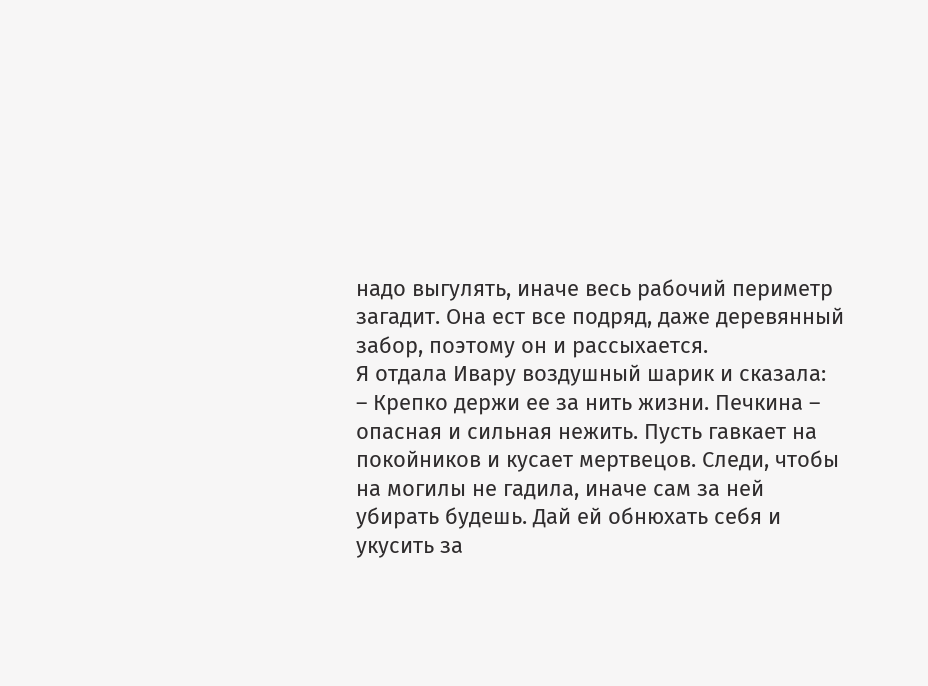надо выгулять, иначе весь рабочий периметр загадит. Она ест все подряд, даже деревянный забор, поэтому он и рассыхается.
Я отдала Ивару воздушный шарик и сказала:
– Крепко держи ее за нить жизни. Печкина – опасная и сильная нежить. Пусть гавкает на покойников и кусает мертвецов. Следи, чтобы на могилы не гадила, иначе сам за ней убирать будешь. Дай ей обнюхать себя и укусить за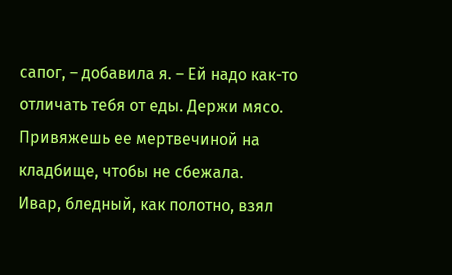сапог, – добавила я. – Ей надо как-то отличать тебя от еды. Держи мясо. Привяжешь ее мертвечиной на кладбище, чтобы не сбежала.
Ивар, бледный, как полотно, взял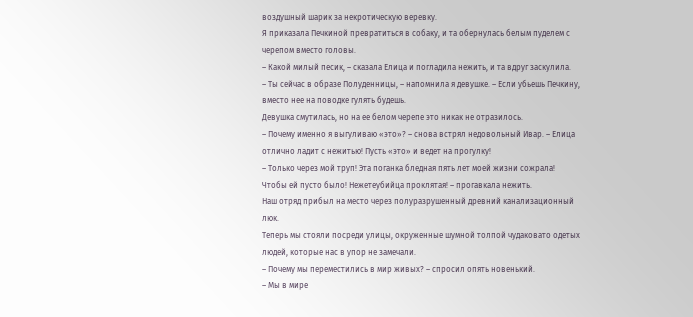воздушный шарик за некротическую веревку.
Я приказала Печкиной превратиться в собаку, и та обернулась белым пуделем с черепом вместо головы.
– Какой милый песик, – сказала Елица и погладила нежить, и та вдруг заскулила.
– Ты сейчас в образе Полуденницы, – напомнила я девушке. – Если убьешь Печкину, вместо нее на поводке гулять будешь.
Девушка смутилась, но на ее белом черепе это никак не отразилось.
– Почему именно я выгуливаю «это»? – снова встрял недовольный Ивар. – Елица отлично ладит с нежитью! Пусть «это» и ведет на прогулку!
– Только через мой труп! Эта поганка бледная пять лет моей жизни сожрала! Чтобы ей пусто было! Нежетеубийца проклятая! – прогавкала нежить.
Наш отряд прибыл на место через полуразрушенный древний канализационный люк.
Теперь мы стояли посреди улицы, окруженные шумной толпой чудаковато одетых людей, которые нас в упор не замечали.
– Почему мы переместились в мир живых? – спросил опять новенький.
– Мы в мире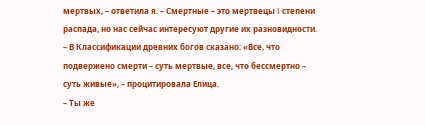мертвых, – ответила я. – Смертные – это мертвецы I степени распада, но нас сейчас интересуют другие их разновидности.
– В Классификации древних богов сказано: «Все, что подвержено смерти – суть мертвые, все, что бессмертно – суть живые», – процитировала Елица.
– Ты же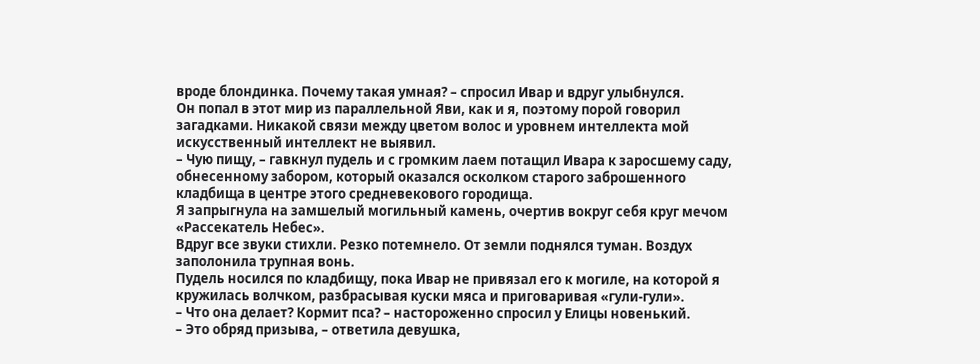вроде блондинка. Почему такая умная? – спросил Ивар и вдруг улыбнулся.
Он попал в этот мир из параллельной Яви, как и я, поэтому порой говорил загадками. Никакой связи между цветом волос и уровнем интеллекта мой искусственный интеллект не выявил.
– Чую пищу, – гавкнул пудель и с громким лаем потащил Ивара к заросшему саду, обнесенному забором, который оказался осколком старого заброшенного кладбища в центре этого средневекового городища.
Я запрыгнула на замшелый могильный камень, очертив вокруг себя круг мечом «Рассекатель Небес».
Вдруг все звуки стихли. Резко потемнело. От земли поднялся туман. Воздух заполонила трупная вонь.
Пудель носился по кладбищу, пока Ивар не привязал его к могиле, на которой я кружилась волчком, разбрасывая куски мяса и приговаривая «гули-гули».
– Что она делает? Кормит пса? – настороженно спросил у Елицы новенький.
– Это обряд призыва, – ответила девушка,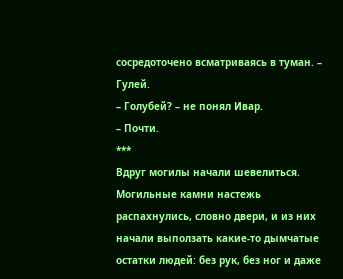сосредоточено всматриваясь в туман. – Гулей.
– Голубей? – не понял Ивар.
– Почти.
***
Вдруг могилы начали шевелиться.
Могильные камни настежь распахнулись, словно двери, и из них начали выползать какие-то дымчатые остатки людей: без рук, без ног и даже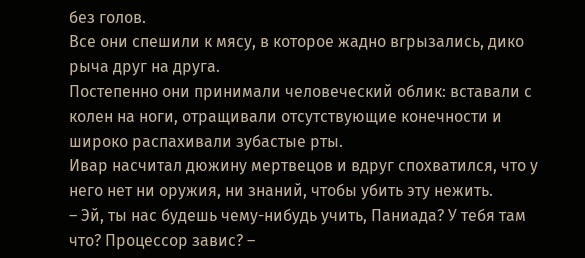без голов.
Все они спешили к мясу, в которое жадно вгрызались, дико рыча друг на друга.
Постепенно они принимали человеческий облик: вставали с колен на ноги, отращивали отсутствующие конечности и широко распахивали зубастые рты.
Ивар насчитал дюжину мертвецов и вдруг спохватился, что у него нет ни оружия, ни знаний, чтобы убить эту нежить.
– Эй, ты нас будешь чему-нибудь учить, Паниада? У тебя там что? Процессор завис? –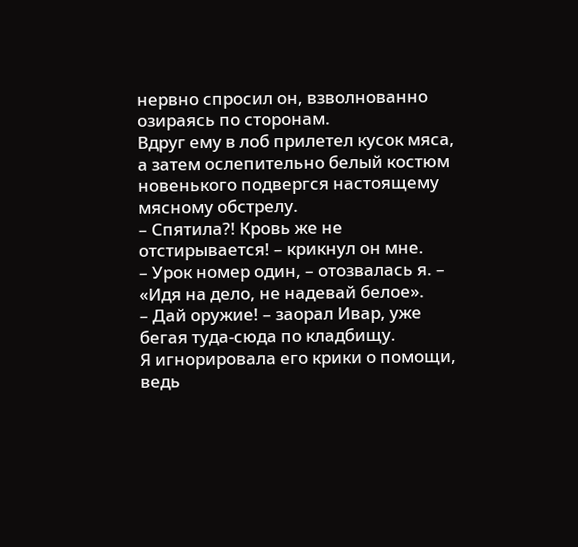нервно спросил он, взволнованно озираясь по сторонам.
Вдруг ему в лоб прилетел кусок мяса, а затем ослепительно белый костюм новенького подвергся настоящему мясному обстрелу.
– Спятила?! Кровь же не отстирывается! – крикнул он мне.
– Урок номер один, – отозвалась я. – «Идя на дело, не надевай белое».
– Дай оружие! – заорал Ивар, уже бегая туда-сюда по кладбищу.
Я игнорировала его крики о помощи, ведь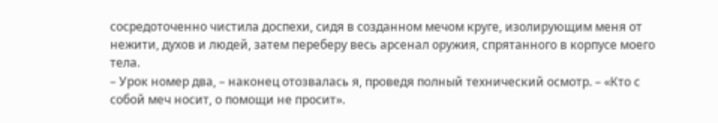сосредоточенно чистила доспехи, сидя в созданном мечом круге, изолирующим меня от нежити, духов и людей, затем переберу весь арсенал оружия, спрятанного в корпусе моего тела.
– Урок номер два, – наконец отозвалась я, проведя полный технический осмотр. – «Кто с собой меч носит, о помощи не просит».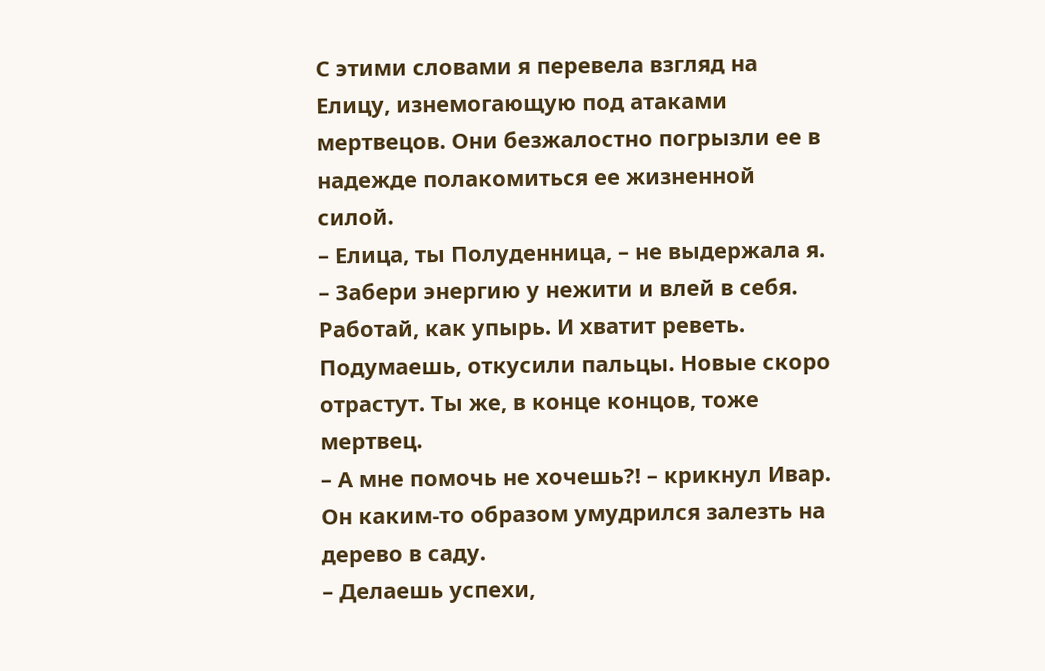С этими словами я перевела взгляд на Елицу, изнемогающую под атаками мертвецов. Они безжалостно погрызли ее в надежде полакомиться ее жизненной силой.
– Елица, ты Полуденница, – не выдержала я. – Забери энергию у нежити и влей в себя. Работай, как упырь. И хватит реветь. Подумаешь, откусили пальцы. Новые скоро отрастут. Ты же, в конце концов, тоже мертвец.
– А мне помочь не хочешь?! – крикнул Ивар.
Он каким-то образом умудрился залезть на дерево в саду.
– Делаешь успехи,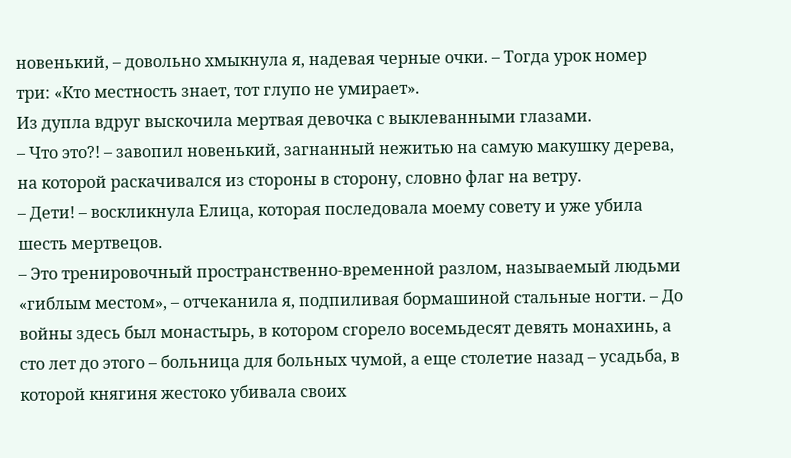новенький, – довольно хмыкнула я, надевая черные очки. – Тогда урок номер три: «Кто местность знает, тот глупо не умирает».
Из дупла вдруг выскочила мертвая девочка с выклеванными глазами.
– Что это?! – завопил новенький, загнанный нежитью на самую макушку дерева, на которой раскачивался из стороны в сторону, словно флаг на ветру.
– Дети! – воскликнула Елица, которая последовала моему совету и уже убила шесть мертвецов.
– Это тренировочный пространственно-временной разлом, называемый людьми «гиблым местом», – отчеканила я, подпиливая бормашиной стальные ногти. – До войны здесь был монастырь, в котором сгорело восемьдесят девять монахинь, а сто лет до этого – больница для больных чумой, а еще столетие назад – усадьба, в которой княгиня жестоко убивала своих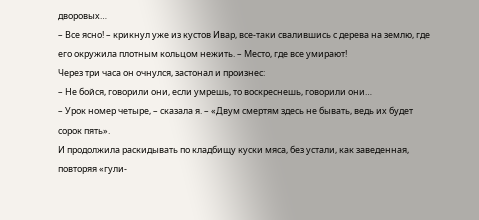дворовых…
– Все ясно! – крикнул уже из кустов Ивар, все-таки свалившись с дерева на землю, где его окружила плотным кольцом нежить. – Место, где все умирают!
Через три часа он очнулся, застонал и произнес:
– Не бойся, говорили они, если умрешь, то воскреснешь, говорили они…
– Урок номер четыре, – сказала я. – «Двум смертям здесь не бывать, ведь их будет сорок пять».
И продолжила раскидывать по кладбищу куски мяса, без устали, как заведенная, повторяя «гули-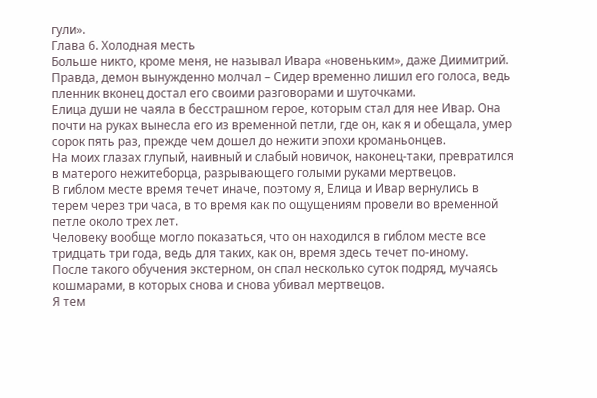гули».
Глава 6. Холодная месть
Больше никто, кроме меня, не называл Ивара «новеньким», даже Диимитрий.
Правда, демон вынужденно молчал – Сидер временно лишил его голоса, ведь пленник вконец достал его своими разговорами и шуточками.
Елица души не чаяла в бесстрашном герое, которым стал для нее Ивар. Она почти на руках вынесла его из временной петли, где он, как я и обещала, умер сорок пять раз, прежде чем дошел до нежити эпохи кроманьонцев.
На моих глазах глупый, наивный и слабый новичок, наконец-таки, превратился в матерого нежитеборца, разрывающего голыми руками мертвецов.
В гиблом месте время течет иначе, поэтому я, Елица и Ивар вернулись в терем через три часа, в то время как по ощущениям провели во временной петле около трех лет.
Человеку вообще могло показаться, что он находился в гиблом месте все тридцать три года, ведь для таких, как он, время здесь течет по-иному.
После такого обучения экстерном, он спал несколько суток подряд, мучаясь кошмарами, в которых снова и снова убивал мертвецов.
Я тем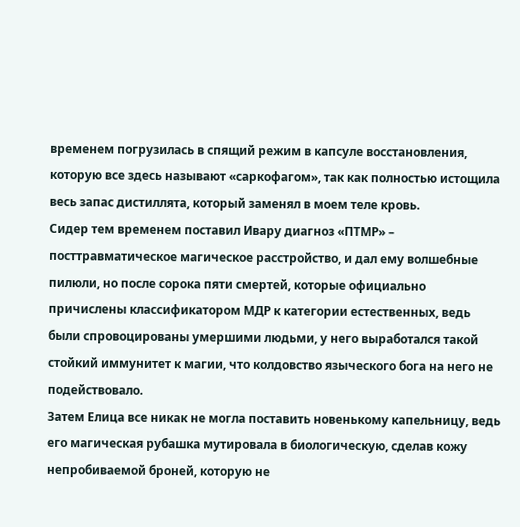временем погрузилась в спящий режим в капсуле восстановления, которую все здесь называют «саркофагом», так как полностью истощила весь запас дистиллята, который заменял в моем теле кровь.
Сидер тем временем поставил Ивару диагноз «ПТМР» – посттравматическое магическое расстройство, и дал ему волшебные пилюли, но после сорока пяти смертей, которые официально причислены классификатором МДР к категории естественных, ведь были спровоцированы умершими людьми, у него выработался такой стойкий иммунитет к магии, что колдовство языческого бога на него не подействовало.
Затем Елица все никак не могла поставить новенькому капельницу, ведь его магическая рубашка мутировала в биологическую, сделав кожу непробиваемой броней, которую не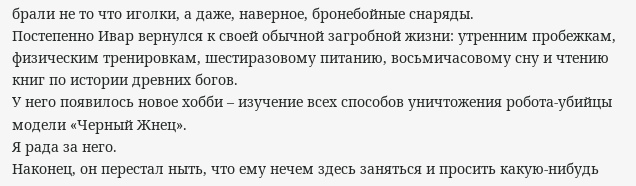брали не то что иголки, а даже, наверное, бронебойные снаряды.
Постепенно Ивар вернулся к своей обычной загробной жизни: утренним пробежкам, физическим тренировкам, шестиразовому питанию, восьмичасовому сну и чтению книг по истории древних богов.
У него появилось новое хобби – изучение всех способов уничтожения робота-убийцы модели «Черный Жнец».
Я рада за него.
Наконец, он перестал ныть, что ему нечем здесь заняться и просить какую-нибудь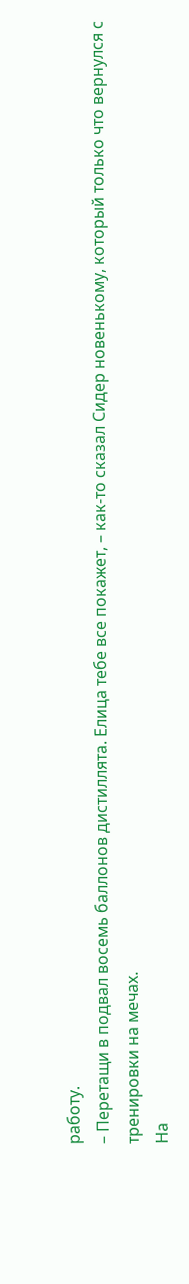работу.
– Перетащи в подвал восемь баллонов дистиллята. Елица тебе все покажет, – как-то сказал Сидер новенькому, который только что вернулся с тренировки на мечах.
На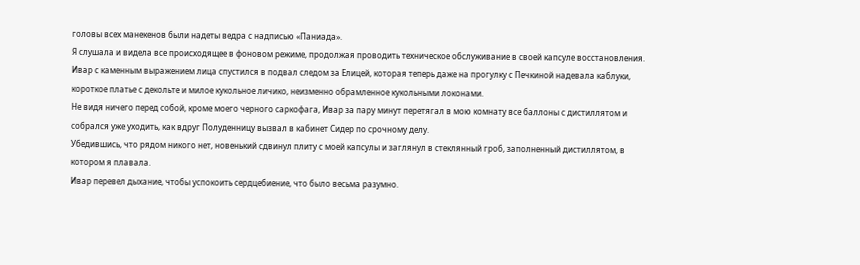головы всех манекенов были надеты ведра с надписью «Паниада».
Я слушала и видела все происходящее в фоновом режиме, продолжая проводить техническое обслуживание в своей капсуле восстановления.
Ивар с каменным выражением лица спустился в подвал следом за Елицей, которая теперь даже на прогулку с Печкиной надевала каблуки, короткое платье с декольте и милое кукольное личико, неизменно обрамленное кукольными локонами.
Не видя ничего перед собой, кроме моего черного саркофага, Ивар за пару минут перетягал в мою комнату все баллоны с дистиллятом и собрался уже уходить, как вдруг Полуденницу вызвал в кабинет Сидер по срочному делу.
Убедившись, что рядом никого нет, новенький сдвинул плиту с моей капсулы и заглянул в стеклянный гроб, заполненный дистиллятом, в котором я плавала.
Ивар перевел дыхание, чтобы успокоить сердцебиение, что было весьма разумно.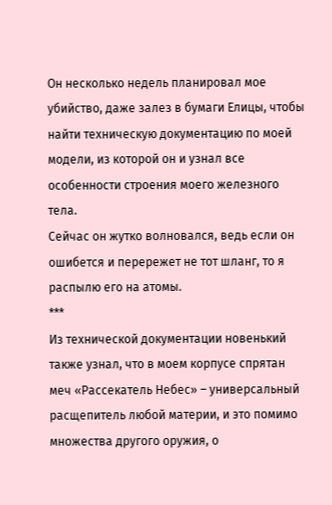Он несколько недель планировал мое убийство, даже залез в бумаги Елицы, чтобы найти техническую документацию по моей модели, из которой он и узнал все особенности строения моего железного тела.
Сейчас он жутко волновался, ведь если он ошибется и перережет не тот шланг, то я распылю его на атомы.
***
Из технической документации новенький также узнал, что в моем корпусе спрятан меч «Рассекатель Небес» – универсальный расщепитель любой материи, и это помимо множества другого оружия, о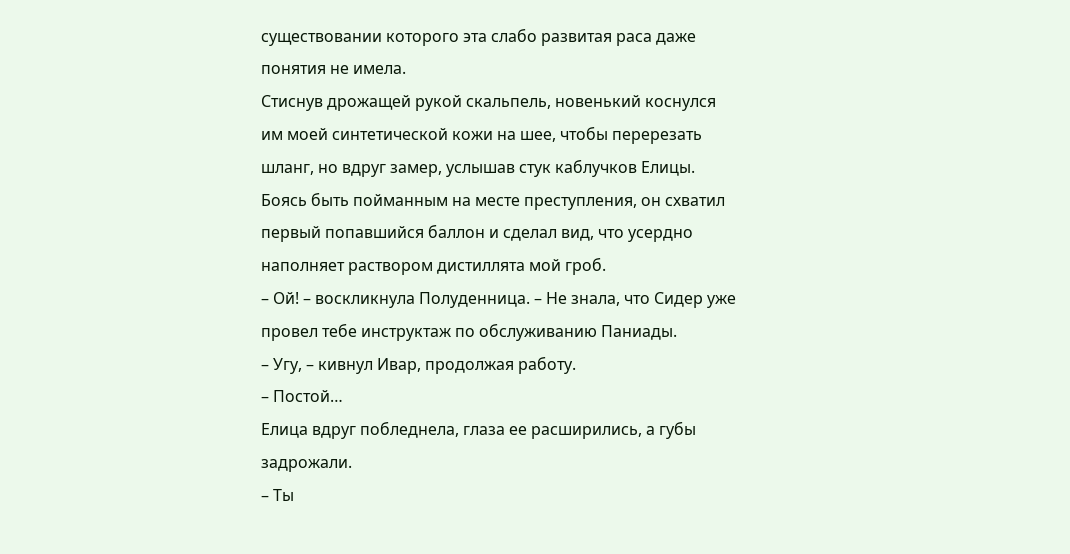существовании которого эта слабо развитая раса даже понятия не имела.
Стиснув дрожащей рукой скальпель, новенький коснулся им моей синтетической кожи на шее, чтобы перерезать шланг, но вдруг замер, услышав стук каблучков Елицы.
Боясь быть пойманным на месте преступления, он схватил первый попавшийся баллон и сделал вид, что усердно наполняет раствором дистиллята мой гроб.
– Ой! – воскликнула Полуденница. – Не знала, что Сидер уже провел тебе инструктаж по обслуживанию Паниады.
– Угу, – кивнул Ивар, продолжая работу.
– Постой…
Елица вдруг побледнела, глаза ее расширились, а губы задрожали.
– Ты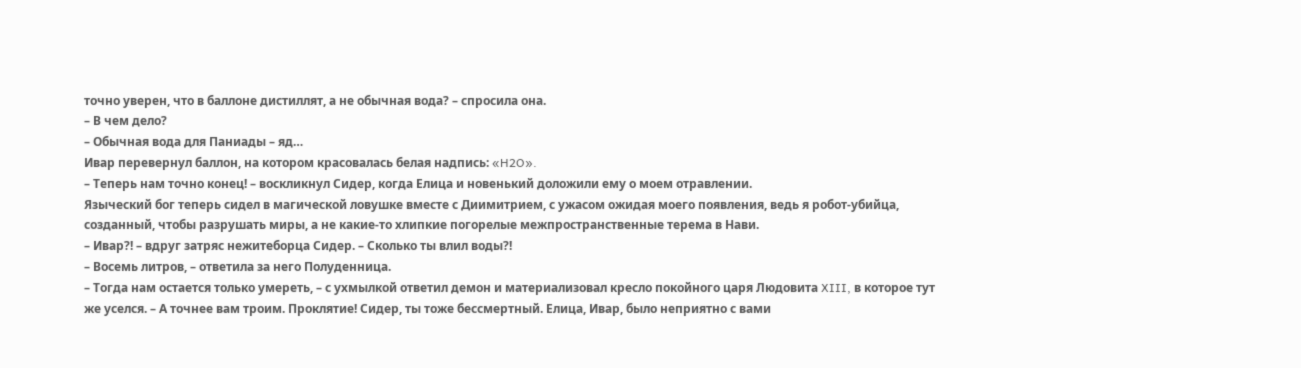точно уверен, что в баллоне дистиллят, а не обычная вода? – спросила она.
– В чем дело?
– Обычная вода для Паниады – яд…
Ивар перевернул баллон, на котором красовалась белая надпись: «H2O».
– Теперь нам точно конец! – воскликнул Сидер, когда Елица и новенький доложили ему о моем отравлении.
Языческий бог теперь сидел в магической ловушке вместе с Диимитрием, с ужасом ожидая моего появления, ведь я робот-убийца, созданный, чтобы разрушать миры, а не какие-то хлипкие погорелые межпространственные терема в Нави.
– Ивар?! – вдруг затряс нежитеборца Сидер. – Сколько ты влил воды?!
– Восемь литров, – ответила за него Полуденница.
– Тогда нам остается только умереть, – с ухмылкой ответил демон и материализовал кресло покойного царя Людовита XIII, в которое тут же уселся. – А точнее вам троим. Проклятие! Сидер, ты тоже бессмертный. Елица, Ивар, было неприятно с вами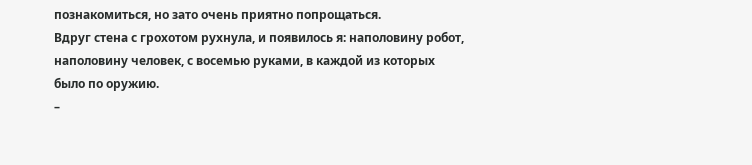познакомиться, но зато очень приятно попрощаться.
Вдруг стена с грохотом рухнула, и появилось я: наполовину робот, наполовину человек, с восемью руками, в каждой из которых было по оружию.
–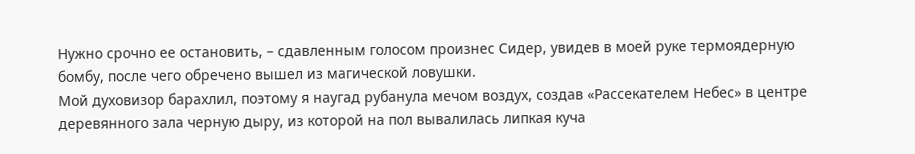Нужно срочно ее остановить, – сдавленным голосом произнес Сидер, увидев в моей руке термоядерную бомбу, после чего обречено вышел из магической ловушки.
Мой духовизор барахлил, поэтому я наугад рубанула мечом воздух, создав «Рассекателем Небес» в центре деревянного зала черную дыру, из которой на пол вывалилась липкая куча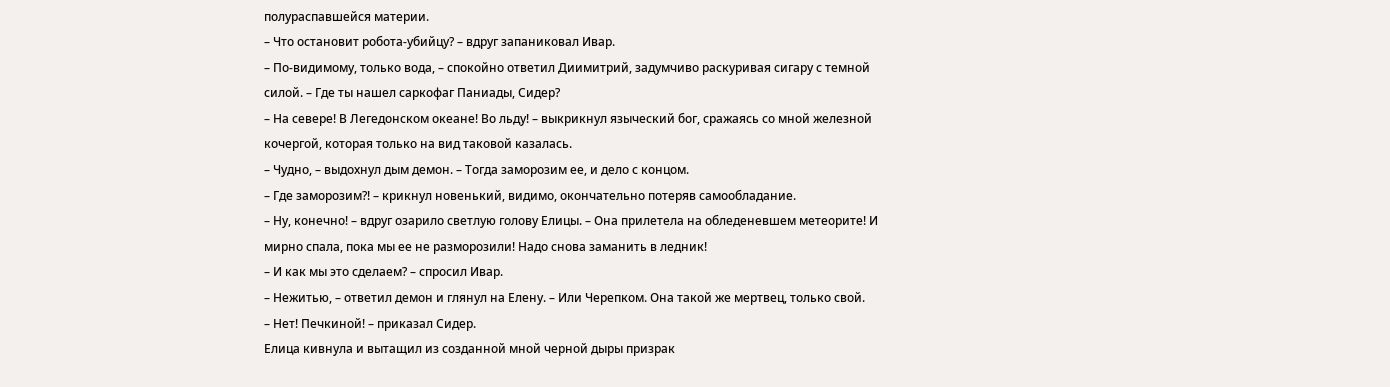полураспавшейся материи.
– Что остановит робота-убийцу? – вдруг запаниковал Ивар.
– По-видимому, только вода, – спокойно ответил Диимитрий, задумчиво раскуривая сигару с темной силой. – Где ты нашел саркофаг Паниады, Сидер?
– На севере! В Легедонском океане! Во льду! – выкрикнул языческий бог, сражаясь со мной железной кочергой, которая только на вид таковой казалась.
– Чудно, – выдохнул дым демон. – Тогда заморозим ее, и дело с концом.
– Где заморозим?! – крикнул новенький, видимо, окончательно потеряв самообладание.
– Ну, конечно! – вдруг озарило светлую голову Елицы. – Она прилетела на обледеневшем метеорите! И мирно спала, пока мы ее не разморозили! Надо снова заманить в ледник!
– И как мы это сделаем? – спросил Ивар.
– Нежитью, – ответил демон и глянул на Елену. – Или Черепком. Она такой же мертвец, только свой.
– Нет! Печкиной! – приказал Сидер.
Елица кивнула и вытащил из созданной мной черной дыры призрак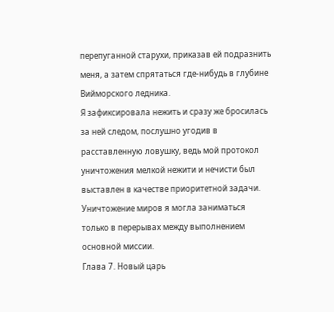перепуганной старухи, приказав ей подразнить меня, а затем спрятаться где-нибудь в глубине Вийморского ледника.
Я зафиксировала нежить и сразу же бросилась за ней следом, послушно угодив в расставленную ловушку, ведь мой протокол уничтожения мелкой нежити и нечисти был выставлен в качестве приоритетной задачи.
Уничтожение миров я могла заниматься только в перерывах между выполнением основной миссии.
Глава 7. Новый царь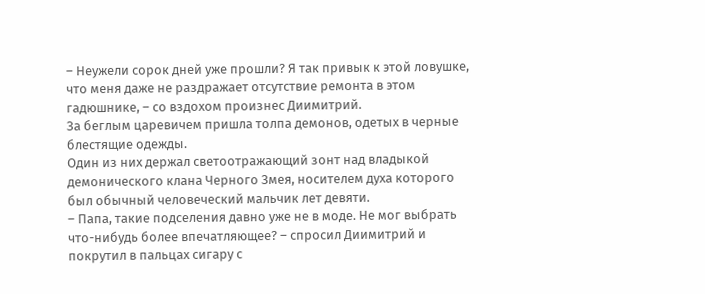– Неужели сорок дней уже прошли? Я так привык к этой ловушке, что меня даже не раздражает отсутствие ремонта в этом гадюшнике, – со вздохом произнес Диимитрий.
За беглым царевичем пришла толпа демонов, одетых в черные блестящие одежды.
Один из них держал светоотражающий зонт над владыкой демонического клана Черного Змея, носителем духа которого был обычный человеческий мальчик лет девяти.
– Папа, такие подселения давно уже не в моде. Не мог выбрать что-нибудь более впечатляющее? – спросил Диимитрий и покрутил в пальцах сигару с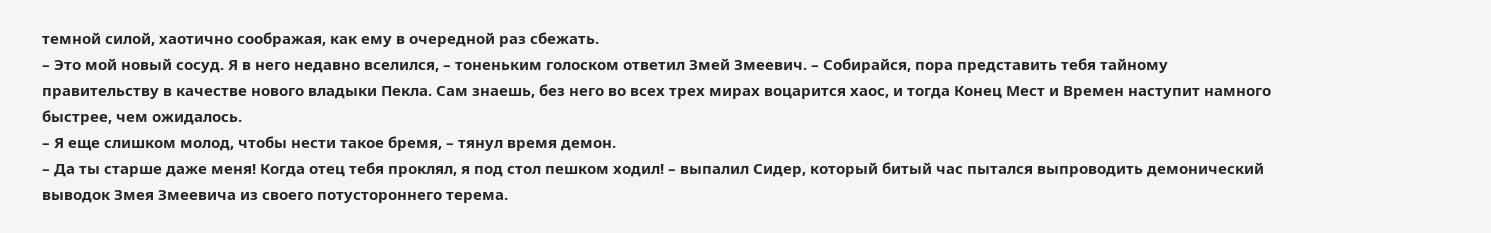темной силой, хаотично соображая, как ему в очередной раз сбежать.
– Это мой новый сосуд. Я в него недавно вселился, – тоненьким голоском ответил Змей Змеевич. – Собирайся, пора представить тебя тайному правительству в качестве нового владыки Пекла. Сам знаешь, без него во всех трех мирах воцарится хаос, и тогда Конец Мест и Времен наступит намного быстрее, чем ожидалось.
– Я еще слишком молод, чтобы нести такое бремя, – тянул время демон.
– Да ты старше даже меня! Когда отец тебя проклял, я под стол пешком ходил! – выпалил Сидер, который битый час пытался выпроводить демонический выводок Змея Змеевича из своего потустороннего терема.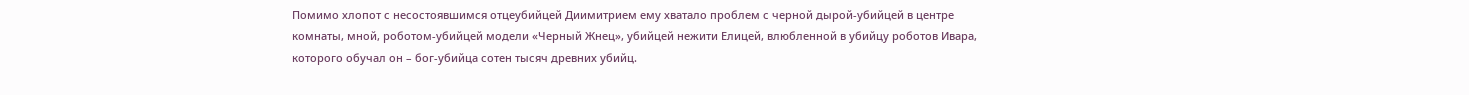Помимо хлопот с несостоявшимся отцеубийцей Диимитрием ему хватало проблем с черной дырой-убийцей в центре комнаты, мной, роботом-убийцей модели «Черный Жнец», убийцей нежити Елицей, влюбленной в убийцу роботов Ивара, которого обучал он – бог-убийца сотен тысяч древних убийц.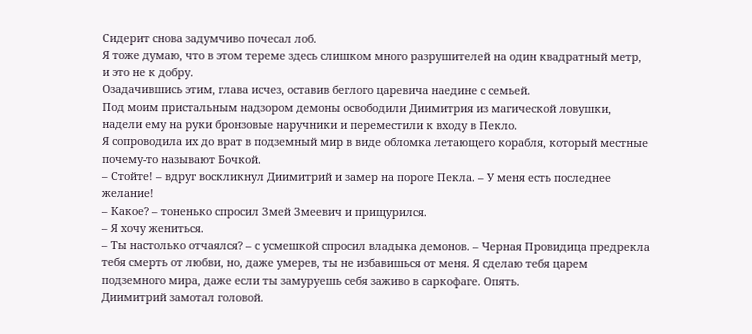Сидерит снова задумчиво почесал лоб.
Я тоже думаю, что в этом тереме здесь слишком много разрушителей на один квадратный метр, и это не к добру.
Озадачившись этим, глава исчез, оставив беглого царевича наедине с семьей.
Под моим пристальным надзором демоны освободили Диимитрия из магической ловушки, надели ему на руки бронзовые наручники и переместили к входу в Пекло.
Я сопроводила их до врат в подземный мир в виде обломка летающего корабля, который местные почему-то называют Бочкой.
– Стойте! – вдруг воскликнул Диимитрий и замер на пороге Пекла. – У меня есть последнее желание!
– Какое? – тоненько спросил Змей Змеевич и прищурился.
– Я хочу жениться.
– Ты настолько отчаялся? – с усмешкой спросил владыка демонов. – Черная Провидица предрекла тебя смерть от любви, но, даже умерев, ты не избавишься от меня. Я сделаю тебя царем подземного мира, даже если ты замуруешь себя заживо в саркофаге. Опять.
Диимитрий замотал головой.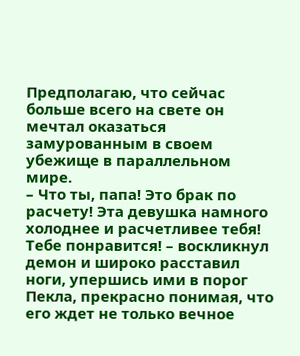Предполагаю, что сейчас больше всего на свете он мечтал оказаться замурованным в своем убежище в параллельном мире.
– Что ты, папа! Это брак по расчету! Эта девушка намного холоднее и расчетливее тебя! Тебе понравится! – воскликнул демон и широко расставил ноги, упершись ими в порог Пекла, прекрасно понимая, что его ждет не только вечное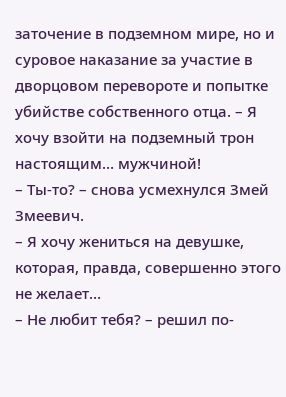заточение в подземном мире, но и суровое наказание за участие в дворцовом перевороте и попытке убийстве собственного отца. – Я хочу взойти на подземный трон настоящим… мужчиной!
– Ты-то? – снова усмехнулся Змей Змеевич.
– Я хочу жениться на девушке, которая, правда, совершенно этого не желает…
– Не любит тебя? – решил по-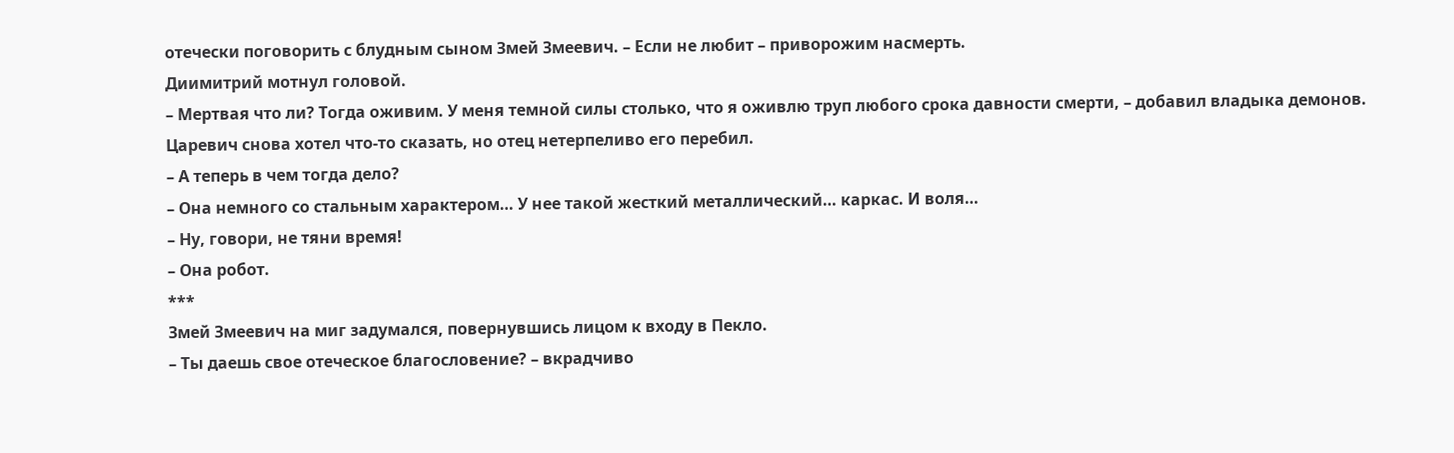отечески поговорить с блудным сыном Змей Змеевич. – Если не любит – приворожим насмерть.
Диимитрий мотнул головой.
– Мертвая что ли? Тогда оживим. У меня темной силы столько, что я оживлю труп любого срока давности смерти, – добавил владыка демонов.
Царевич снова хотел что-то сказать, но отец нетерпеливо его перебил.
– А теперь в чем тогда дело?
– Она немного со стальным характером… У нее такой жесткий металлический… каркас. И воля…
– Ну, говори, не тяни время!
– Она робот.
***
Змей Змеевич на миг задумался, повернувшись лицом к входу в Пекло.
– Ты даешь свое отеческое благословение? – вкрадчиво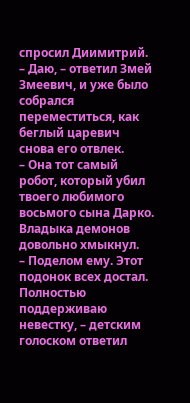спросил Диимитрий.
– Даю, – ответил Змей Змеевич, и уже было собрался переместиться, как беглый царевич снова его отвлек.
– Она тот самый робот, который убил твоего любимого восьмого сына Дарко.
Владыка демонов довольно хмыкнул.
– Поделом ему. Этот подонок всех достал. Полностью поддерживаю невестку, – детским голоском ответил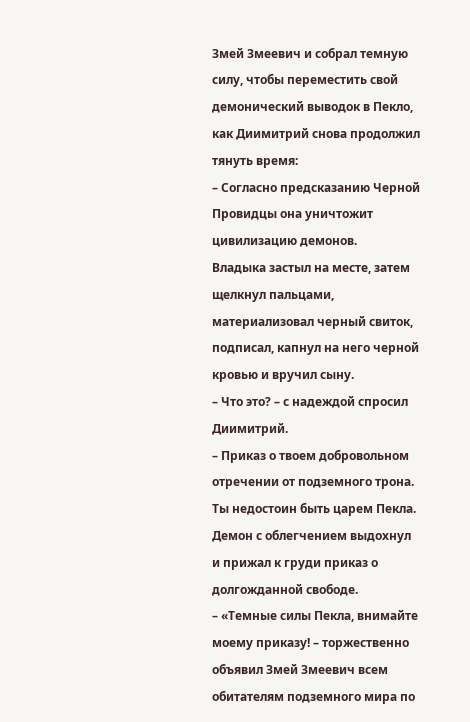Змей Змеевич и собрал темную силу, чтобы переместить свой демонический выводок в Пекло, как Диимитрий снова продолжил тянуть время:
– Согласно предсказанию Черной Провидцы она уничтожит цивилизацию демонов.
Владыка застыл на месте, затем щелкнул пальцами, материализовал черный свиток, подписал, капнул на него черной кровью и вручил сыну.
– Что это? – с надеждой спросил Диимитрий.
– Приказ о твоем добровольном отречении от подземного трона. Ты недостоин быть царем Пекла.
Демон с облегчением выдохнул и прижал к груди приказ о долгожданной свободе.
– «Темные силы Пекла, внимайте моему приказу! – торжественно объявил Змей Змеевич всем обитателям подземного мира по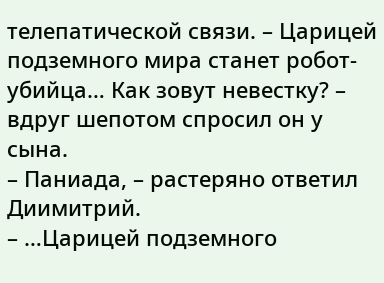телепатической связи. – Царицей подземного мира станет робот-убийца… Как зовут невестку? – вдруг шепотом спросил он у сына.
– Паниада, – растеряно ответил Диимитрий.
– …Царицей подземного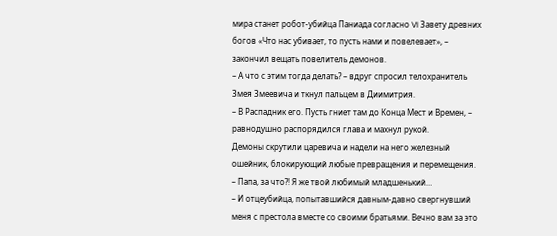мира станет робот-убийца Паниада согласно VI Завету древних богов «Что нас убивает, то пусть нами и повелевает», – закончил вещать повелитель демонов.
– А что с этим тогда делать? – вдруг спросил телохранитель Змея Змеевича и ткнул пальцем в Диимитрия.
– В Распадник его. Пусть гниет там до Конца Мест и Времен, – равнодушно распорядился глава и махнул рукой.
Демоны скрутили царевича и надели на него железный ошейник, блокирующий любые превращения и перемещения.
– Папа, за что?! Я же твой любимый младшенький…
– И отцеубийца, попытавшийся давным-давно свергнувший меня с престола вместе со своими братьями. Вечно вам за это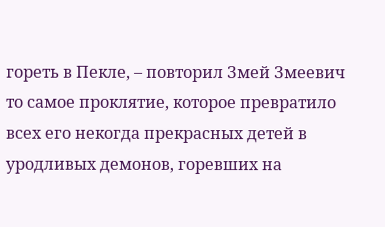гореть в Пекле, – повторил Змей Змеевич то самое проклятие, которое превратило всех его некогда прекрасных детей в уродливых демонов, горевших на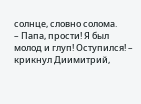солнце, словно солома.
– Папа, прости! Я был молод и глуп! Оступился! – крикнул Диимитрий,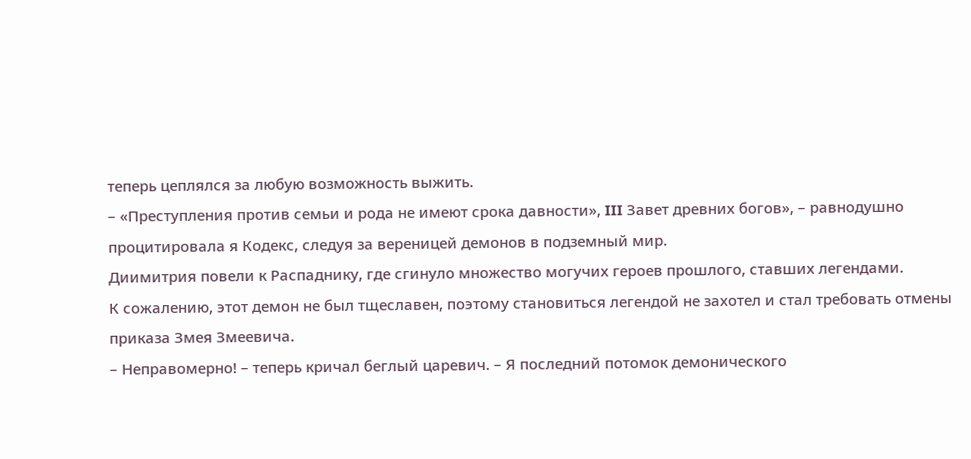теперь цеплялся за любую возможность выжить.
– «Преступления против семьи и рода не имеют срока давности», III Завет древних богов», – равнодушно процитировала я Кодекс, следуя за вереницей демонов в подземный мир.
Диимитрия повели к Распаднику, где сгинуло множество могучих героев прошлого, ставших легендами.
К сожалению, этот демон не был тщеславен, поэтому становиться легендой не захотел и стал требовать отмены приказа Змея Змеевича.
– Неправомерно! – теперь кричал беглый царевич. – Я последний потомок демонического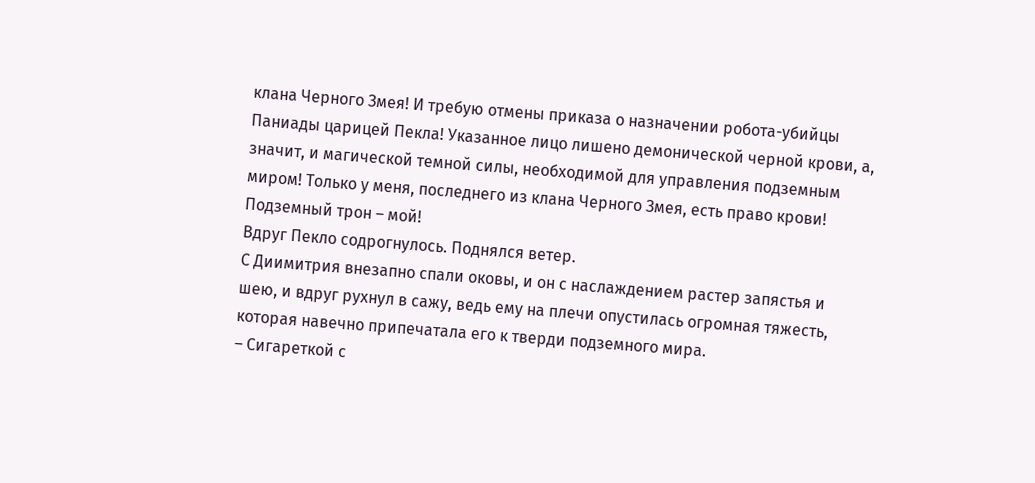клана Черного Змея! И требую отмены приказа о назначении робота-убийцы Паниады царицей Пекла! Указанное лицо лишено демонической черной крови, а, значит, и магической темной силы, необходимой для управления подземным миром! Только у меня, последнего из клана Черного Змея, есть право крови! Подземный трон – мой!
Вдруг Пекло содрогнулось. Поднялся ветер.
С Диимитрия внезапно спали оковы, и он с наслаждением растер запястья и шею, и вдруг рухнул в сажу, ведь ему на плечи опустилась огромная тяжесть, которая навечно припечатала его к тверди подземного мира.
– Сигареткой с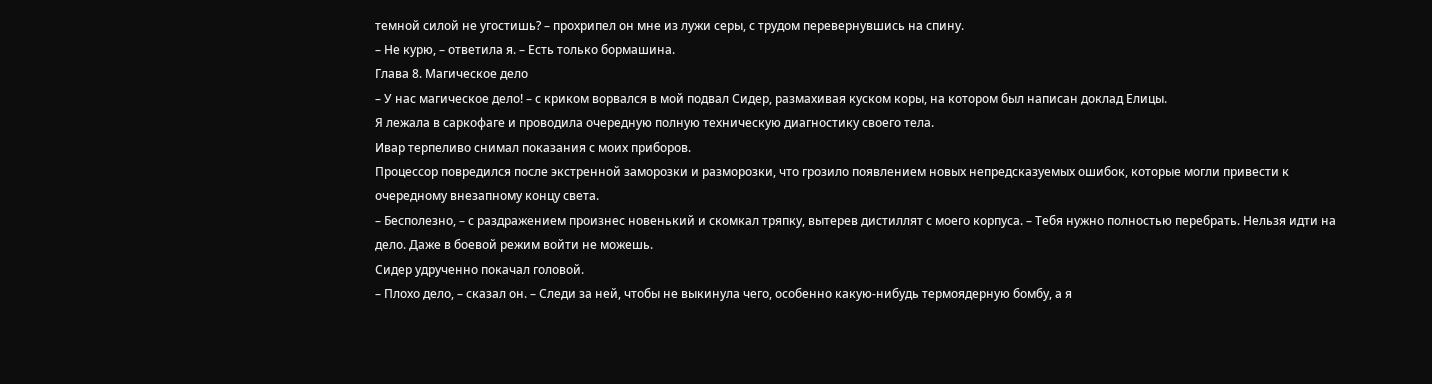темной силой не угостишь? – прохрипел он мне из лужи серы, с трудом перевернувшись на спину.
– Не курю, – ответила я. – Есть только бормашина.
Глава 8. Магическое дело
– У нас магическое дело! – с криком ворвался в мой подвал Сидер, размахивая куском коры, на котором был написан доклад Елицы.
Я лежала в саркофаге и проводила очередную полную техническую диагностику своего тела.
Ивар терпеливо снимал показания с моих приборов.
Процессор повредился после экстренной заморозки и разморозки, что грозило появлением новых непредсказуемых ошибок, которые могли привести к очередному внезапному концу света.
– Бесполезно, – с раздражением произнес новенький и скомкал тряпку, вытерев дистиллят с моего корпуса. – Тебя нужно полностью перебрать. Нельзя идти на дело. Даже в боевой режим войти не можешь.
Сидер удрученно покачал головой.
– Плохо дело, – сказал он. – Следи за ней, чтобы не выкинула чего, особенно какую-нибудь термоядерную бомбу, а я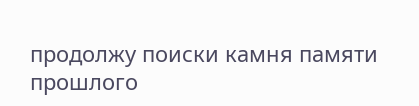продолжу поиски камня памяти прошлого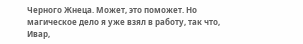Черного Жнеца. Может, это поможет. Но магическое дело я уже взял в работу, так что, Ивар,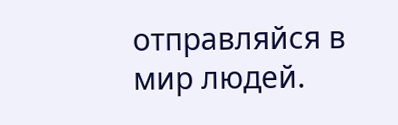отправляйся в мир людей.